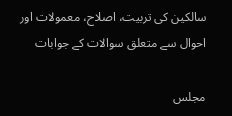سالکین کی تربیت، اصلاح، معمولات اور احوال سے متعلق سوالات کے جوابات

مجلس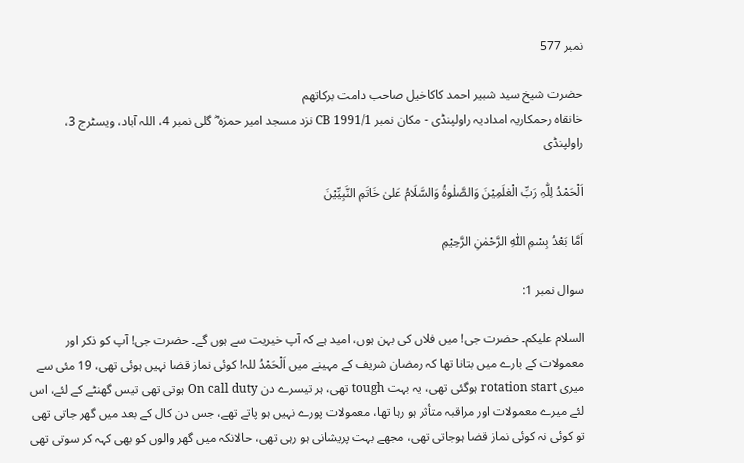نمبر 577

حضرت شیخ سید شبیر احمد کاکاخیل صاحب دامت برکاتھم
خانقاہ رحمکاریہ امدادیہ راولپنڈی - مکان نمبر CB 1991/1 نزد مسجد امیر حمزہ ؓ گلی نمبر 4، اللہ آباد، ویسٹرج 3، راولپنڈی

اَلْحَمْدُ لِلّٰہِ رَبِّ الْعٰلَمِیْنَ وَالصَّلٰوۃُ وَالسَّلَامُ عَلیٰ خَاتَمِ النَّبِیِّیْنَ

اَمَّا بَعْدُ بِسْمِ اللّٰہِ الرَّحْمٰنِ الرَّحِیْمِ

سوال نمبر 1:

السلام علیکم۔ حضرت جی! میں فلاں کی بہن ہوں، امید ہے کہ آپ خیریت سے ہوں گے۔ حضرت جی! آپ کو ذکر اور معمولات کے بارے میں بتانا تھا کہ رمضان شریف کے مہینے میں اَلْحَمْدُ للہ! کوئی نماز قضا نہیں ہوئی تھی، 19 مئی سے میری rotation start ہوگئی تھی، یہ بہت tough تھی، ہر تیسرے دن On call duty ہوتی تھی تیس گھنٹے کے لئے، اس لئے میرے معمولات اور مراقبہ متأثر ہو رہا تھا، معمولات پورے نہیں ہو پاتے تھے، جس دن کال کے بعد میں گھر جاتی تھی تو کوئی نہ کوئی نماز قضا ہوجاتی تھی، مجھے بہت پریشانی ہو رہی تھی، حالانکہ میں گھر والوں کو بھی کہہ کر سوتی تھی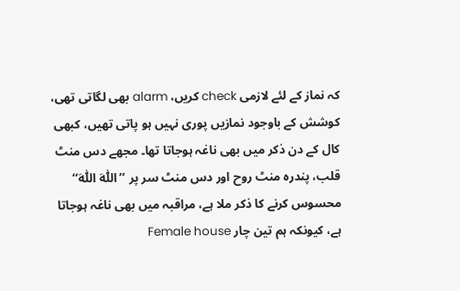کہ نماز کے لئے لازمی check کریں، alarm بھی لگاتی تھی، کوشش کے باوجود نمازیں پوری نہیں ہو پاتی تھیں، کبھی کال کے دن ذکر میں بھی ناغہ ہوجاتا تھا۔ مجھے دس منٹ قلب، پندرہ منٹ روح اور دس منٹ سر پر ’’اَللّٰہ اَللّٰہ‘‘ محسوس کرنے کا ذکر ملا ہے، مراقبہ میں بھی ناغہ ہوجاتا ہے، کیونکہ ہم تین چار Female house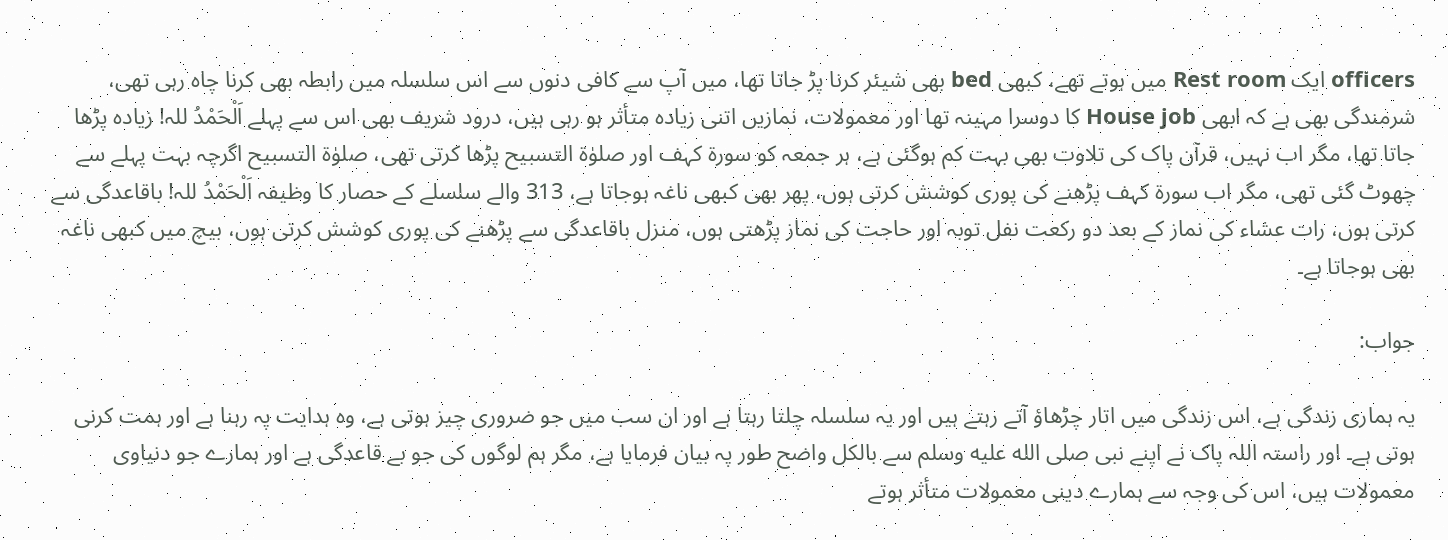officers ایک Rest room میں ہوتے تھے، کبھی bed بھی شیئر کرنا پڑ جاتا تھا، میں آپ سے کافی دنوں سے اس سلسلہ میں رابطہ بھی کرنا چاہ رہی تھی، شرمندگی بھی ہے کہ ابھی House job کا دوسرا مہینہ تھا اور معمولات، نمازیں اتنی زیادہ متأثر ہو رہی ہیں، درود شریف بھی اس سے پہلے اَلْحَمْدُ للہ! زیادہ پڑھا جاتا تھا، مگر اب نہیں، قرآن پاک کی تلاوت بھی بہت کم ہوگئی ہے، ہر جمعہ کو سورۃ کہف اور صلوٰۃ التسبیح پڑھا کرتی تھی، صلوٰۃ التسبیح اگرچہ بہت پہلے سے چھوٹ گئی تھی، مگر اب سورۃ کہف پڑھنے کی پوری کوشش کرتی ہوں، پھر بھی کبھی ناغہ ہوجاتا ہے، 313 والے سلسلے کے حصار کا وظیفہ اَلْحَمْدُ للہ! باقاعدگی سے کرتی ہوں، رات عشاء کی نماز کے بعد دو رکعت نفل توبہ اور حاجت کی نماز پڑھتی ہوں، منزل باقاعدگی سے پڑھنے کی پوری کوشش کرتی ہوں، بیچ میں کبھی ناغہ بھی ہوجاتا ہے۔

جواب:

یہ ہماری زندگی ہے، اس زندگی میں اتار چڑھاؤ آتے رہتے ہیں اور یہ سلسلہ چلتا رہتا ہے اور ان سب میں جو ضروری چیز ہوتی ہے، وہ ہدایت پہ رہنا ہے اور ہمت کرنی ہوتی ہے۔ اور راستہ اللہ پاک نے اپنے نبی صلى الله عليه وسلم سے بالکل واضح طور پہ بیان فرمایا ہے، مگر ہم لوگوں کی جو بے قاعدگی ہے اور ہمارے جو دنیاوی معمولات ہیں، اس کی وجہ سے ہمارے دینی معمولات متأثر ہوتے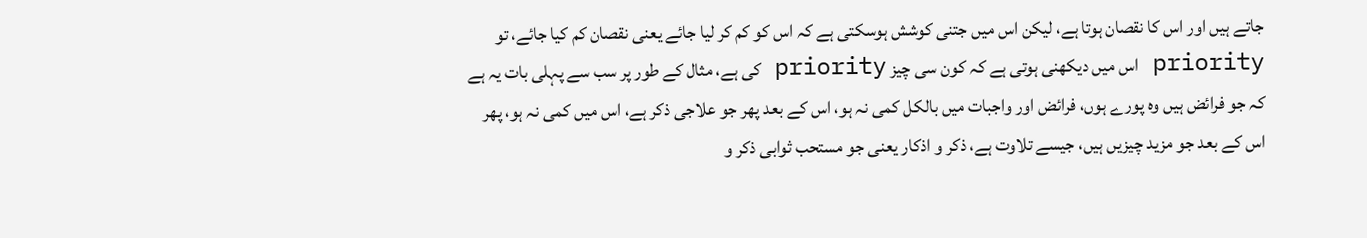جاتے ہیں اور اس کا نقصان ہوتا ہے، لیکن اس میں جتنی کوشش ہوسکتی ہے کہ اس کو کم کر لیا جائے یعنی نقصان کم کیا جائے، تو priority اس میں دیکھنی ہوتی ہے کہ کون سی چیز priority کی ہے، مثال کے طور پر سب سے پہلی بات یہ ہے کہ جو فرائض ہیں وہ پورے ہوں، فرائض اور واجبات میں بالکل کمی نہ ہو، اس کے بعد پھر جو علاجی ذکر ہے، اس میں کمی نہ ہو، پھر اس کے بعد جو مزید چیزیں ہیں، جیسے تلاوت ہے، ذکر و اذکار یعنی جو مستحب ثوابی ذکر و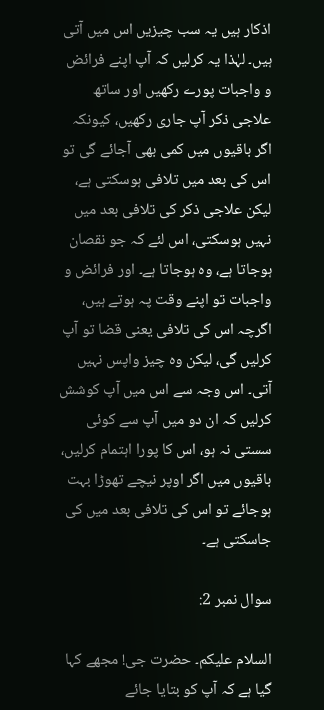اذکار ہیں یہ سب چیزیں اس میں آتی ہیں۔ لہٰذا یہ کرلیں کہ آپ اپنے فرائض و واجبات پورے رکھیں اور ساتھ علاجی ذکر آپ جاری رکھیں، کیونکہ اگر باقیوں میں کمی بھی آجائے گی تو اس کی بعد میں تلافی ہوسکتی ہے، لیکن علاجی ذکر کی تلافی بعد میں نہیں ہوسکتی، اس لئے کہ جو نقصان ہوجاتا ہے، وہ ہوجاتا ہے۔ اور فرائض و واجبات تو اپنے وقت پہ ہوتے ہیں، اگرچہ اس کی تلافی یعنی قضا تو آپ کرلیں گی، لیکن وہ چیز واپس نہیں آتی۔ اس وجہ سے اس میں آپ کوشش کرلیں کہ ان دو میں آپ سے کوئی سستی نہ ہو، اس کا پورا اہتمام کرلیں، باقیوں میں اگر اوپر نیچے تھوڑا بہت ہوجائے تو اس کی تلافی بعد میں کی جاسکتی ہے۔

سوال نمبر 2:

السلام علیکم۔ حضرت جی! مجھے کہا گیا ہے کہ آپ کو بتایا جائے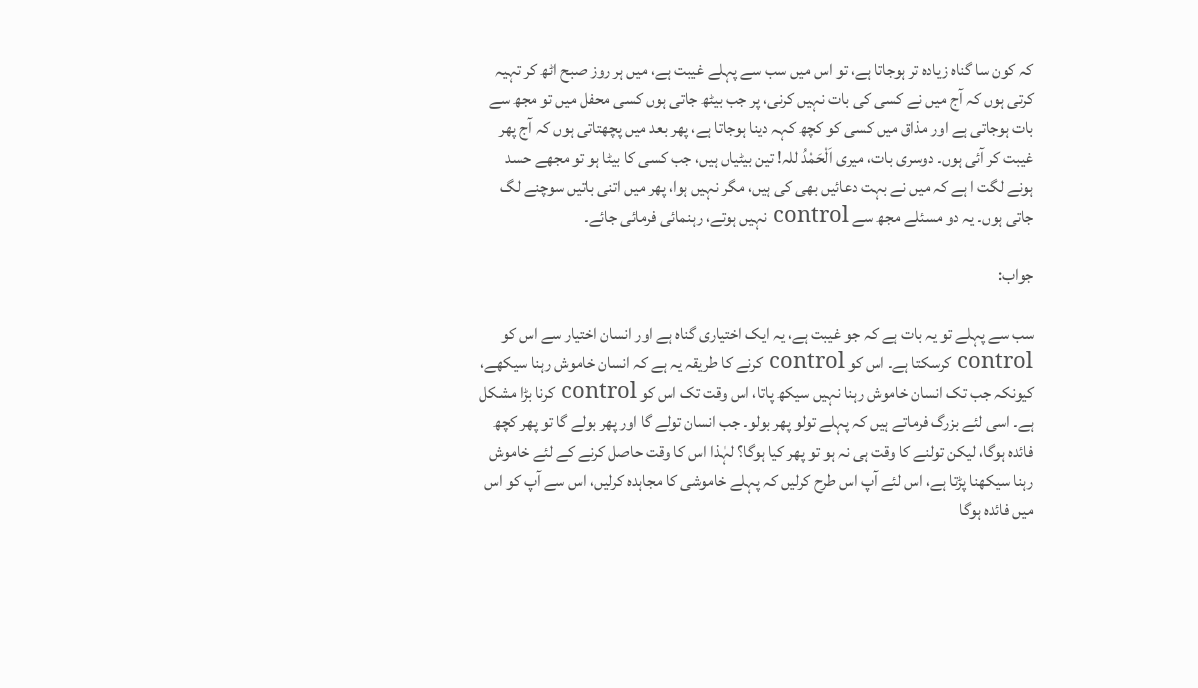کہ کون سا گناہ زیادہ تر ہوجاتا ہے، تو اس میں سب سے پہلے غیبت ہے، میں ہر روز صبح اٹھ کر تہیہ کرتی ہوں کہ آج میں نے کسی کی بات نہیں کرنی، پر جب بیٹھ جاتی ہوں کسی محفل میں تو مجھ سے بات ہوجاتی ہے اور مذاق میں کسی کو کچھ کہہ دینا ہوجاتا ہے، پھر بعد میں پچھتاتی ہوں کہ آج پھر غیبت کر آئی ہوں۔ دوسری بات، میری اَلْحَمْدُ للہ! تین بیٹیاں ہیں، جب کسی کا بیٹا ہو تو مجھے حسد ہونے لگت ا ہے کہ میں نے بہت دعائیں بھی کی ہیں، مگر نہیں ہوا، پھر میں اتنی باتیں سوچنے لگ جاتی ہوں۔ یہ دو مسئلے مجھ سے control نہیں ہوتے، رہنمائی فرمائی جائے۔

جواب:

سب سے پہلے تو یہ بات ہے کہ جو غیبت ہے، یہ ایک اختیاری گناہ ہے اور انسان اختیار سے اس کو control کرسکتا ہے۔ اس کو control کرنے کا طریقہ یہ ہے کہ انسان خاموش رہنا سیکھے، کیونکہ جب تک انسان خاموش رہنا نہیں سیکھ پاتا، اس وقت تک اس کو control کرنا بڑا مشکل ہے۔ اسی لئے بزرگ فرماتے ہیں کہ پہلے تولو پھر بولو۔ جب انسان تولے گا اور پھر بولے گا تو پھر کچھ فائدہ ہوگا، لیکن تولنے کا وقت ہی نہ ہو تو پھر کیا ہوگا؟ لہٰذا اس کا وقت حاصل کرنے کے لئے خاموش رہنا سیکھنا پڑتا ہے، اس لئے آپ اس طرح کرلیں کہ پہلے خاموشی کا مجاہدہ کرلیں، اس سے آپ کو اس میں فائدہ ہوگا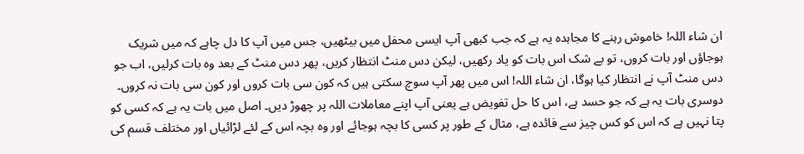ان شاء اللہ! خاموش رہنے کا مجاہدہ یہ ہے کہ جب کبھی آپ ایسی محفل میں بیٹھیں، جس میں آپ کا دل چاہے کہ میں شریک ہوجاؤں اور بات کروں، تو بے شک اس بات کو یاد رکھیں، لیکن دس منٹ انتظار کریں، پھر دس منٹ کے بعد وہ بات کرلیں، اب جو دس منٹ آپ نے انتظار کیا ہوگا، ان شاء اللہ! اس میں پھر آپ سوچ سکتی ہیں کہ کون سی بات کروں اور کون سی بات نہ کروں۔ دوسری بات یہ ہے کہ جو حسد ہے، اس کا حل تفویض ہے یعنی آپ اپنے معاملات اللہ پر چھوڑ دیں۔ اصل میں بات یہ ہے کہ کسی کو پتا نہیں ہے کہ اس کو کس چیز سے فائدہ ہے، مثال کے طور پر کسی کا بچہ ہوجائے اور وہ بچہ اس کے لئے لڑائیاں اور مختلف قسم کی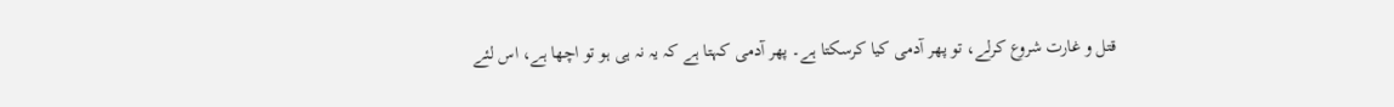قتل و غارت شروع کرلے، تو پھر آدمی کیا کرسکتا ہے۔ پھر آدمی کہتا ہے کہ یہ نہ ہی ہو تو اچھا ہے، اس لئے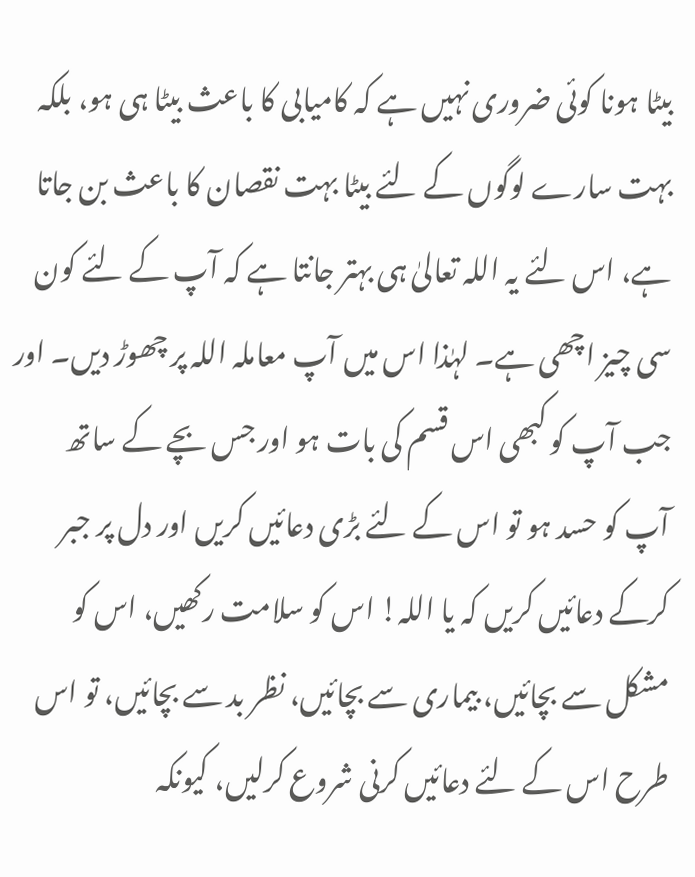بیٹا ہونا کوئی ضروری نہیں ہے کہ کامیابی کا باعث بیٹا ہی ہو، بلکہ بہت سارے لوگوں کے لئے بیٹا بہت نقصان کا باعث بن جاتا ہے، اس لئے یہ اللہ تعالیٰ ہی بہتر جانتا ہے کہ آپ کے لئے کون سی چیز اچھی ہے۔ لہٰذا اس میں آپ معاملہ اللہ پر چھوڑ دیں۔ اور جب آپ کو کبھی اس قسم کی بات ہو اور جس بچے کے ساتھ آپ کو حسد ہو تو اس کے لئے بڑی دعائیں کریں اور دل پر جبر کرکے دعائیں کریں کہ یا اللہ! اس کو سلامت رکھیں، اس کو مشکل سے بچائیں، بیماری سے بچائیں، نظر بد سے بچائیں، تو اس طرح اس کے لئے دعائیں کرنی شروع کرلیں، کیونکہ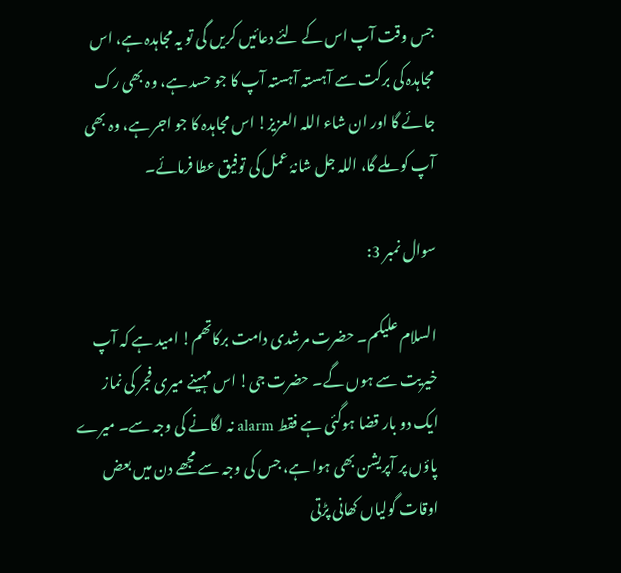جس وقت آپ اس کے لئے دعائیں کریں گی تو یہ مجاہدہ ہے، اس مجاہدہ کی برکت سے آہستہ آہستہ آپ کا جو حسد ہے، وہ بھی رک جائے گا اور ان شاء اللہ العزیز! اس مجاہدہ کا جو اجر ہے، وہ بھی آپ کو ملے گا، اللہ جل شانہٗ عمل کی توفیق عطا فرمائے۔

سوال نمبر 3:

السلام علیکم۔ حضرت مرشدی دامت برکاتھم! امید ہے کہ آپ خیریت سے ہوں گے۔ حضرت جی! اس مہینے میری فجر کی نماز ایک دو بار قضا ہوگئی ہے فقط alarm نہ لگانے کی وجہ سے۔ میرے پاؤں پر آپریشن بھی ہوا ہے، جس کی وجہ سے مجھے دن میں بعض اوقات گولیاں کھانی پڑتی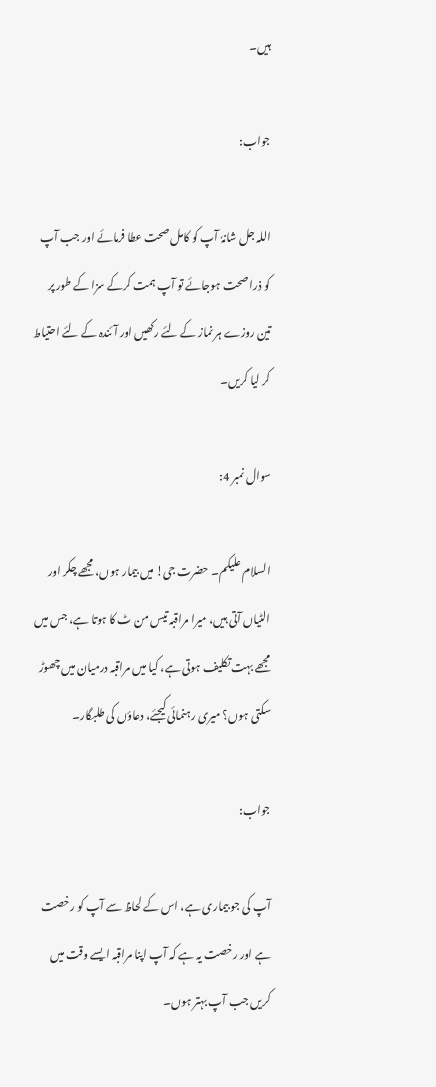ہیں۔

جواب:

اللہ جل شانہٗ آپ کو کامل صحت عطا فرمائے اور جب آپ کو ذرا صحت ہوجائے تو آپ ہمت کرکے سزا کے طور پر تین روزے ہر نماز کے لئے رکھیں اور آئندہ کے لئے احتیاط کر لیا کریں۔

سوال نمبر 4:

السلام علیکم۔ حضرت جی! میں بیمار ہوں، مجھے چکر اور الٹیاں آتی ہیں، میرا مراقبہ تیس من ٹ کا ہوتا ہے، جس میں مجھے بہت تکلیف ہوتی ہے، کیا میں مراقبہ درمیان میں چھوڑ سکتی ہوں؟ میری رہنمائی کیجئے، دعاؤں کی طلبگار۔

جواب:

آپ کی جو بیماری ہے، اس کے لحاظ سے آپ کو رخصت ہے اور رخصت یہ ہے کہ آپ اپنا مراقبہ ایسے وقت میں کریں جب آپ بہتر ہوں۔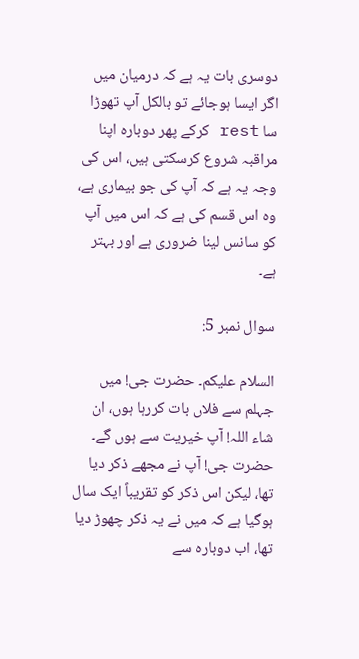دوسری بات یہ ہے کہ درمیان میں اگر ایسا ہوجائے تو بالکل آپ تھوڑا سا rest کرکے پھر دوبارہ اپنا مراقبہ شروع کرسکتی ہیں، اس کی وجہ یہ ہے کہ آپ کی جو بیماری ہے، وہ اس قسم کی ہے کہ اس میں آپ کو سانس لینا ضروری ہے اور بہتر ہے۔

سوال نمبر 5:

السلام علیکم۔ حضرت جی! میں جہلم سے فلاں بات کررہا ہوں، ان شاء اللہ! آپ خیریت سے ہوں گے۔ حضرت جی! آپ نے مجھے ذکر دیا تھا، لیکن اس ذکر کو تقریباً ایک سال ہوگیا ہے کہ میں نے یہ ذکر چھوڑ دیا تھا، اب دوبارہ سے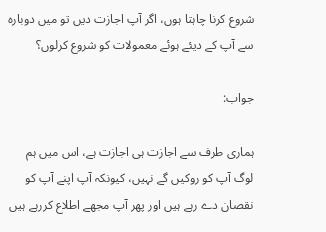شروع کرنا چاہتا ہوں، اگر آپ اجازت دیں تو میں دوبارہ سے آپ کے دیئے ہوئے معمولات کو شروع کرلوں؟

جواب:

ہماری طرف سے اجازت ہی اجازت ہے، اس میں ہم لوگ آپ کو روکیں گے نہیں، کیونکہ آپ اپنے آپ کو نقصان دے رہے ہیں اور پھر آپ مجھے اطلاع کررہے ہیں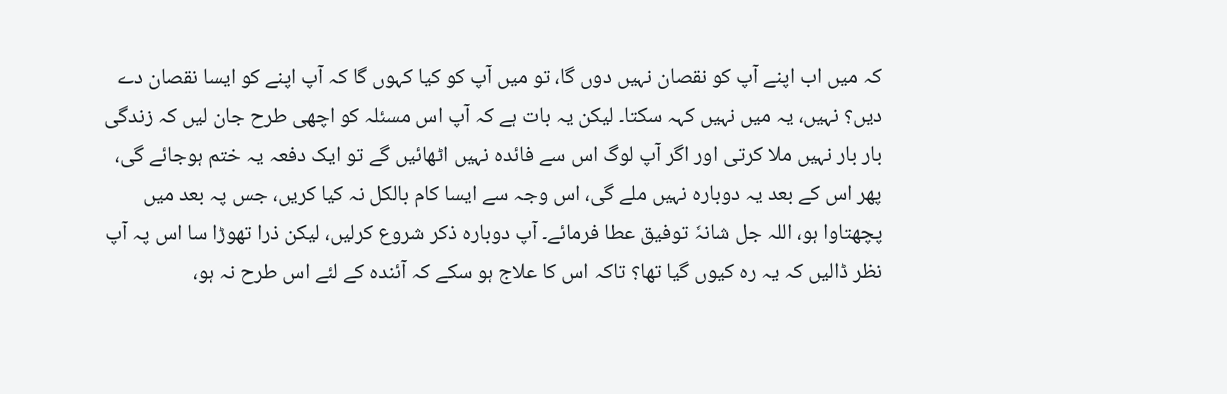کہ میں اب اپنے آپ کو نقصان نہیں دوں گا، تو میں آپ کو کیا کہوں گا کہ آپ اپنے کو ایسا نقصان دے دیں؟ نہیں، یہ میں نہیں کہہ سکتا۔ لیکن یہ بات ہے کہ آپ اس مسئلہ کو اچھی طرح جان لیں کہ زندگی بار بار نہیں ملا کرتی اور اگر آپ لوگ اس سے فائدہ نہیں اٹھائیں گے تو ایک دفعہ یہ ختم ہوجائے گی، پھر اس کے بعد یہ دوبارہ نہیں ملے گی، اس وجہ سے ایسا کام بالکل نہ کیا کریں، جس پہ بعد میں پچھتاوا ہو، اللہ جل شانہٗ توفیق عطا فرمائے۔ آپ دوبارہ ذکر شروع کرلیں، لیکن ذرا تھوڑا سا اس پہ آپ نظر ڈالیں کہ یہ رہ کیوں گیا تھا؟ تاکہ اس کا علاج ہو سکے کہ آئندہ کے لئے اس طرح نہ ہو،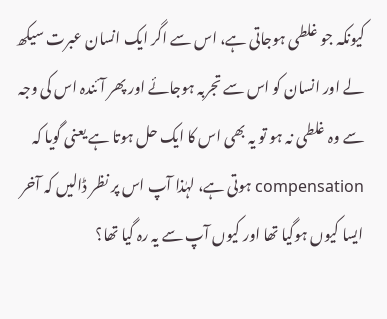کیونکہ جو غلطی ہوجاتی ہے، اس سے اگر ایک انسان عبرت سیکھ لے اور انسان کو اس سے تجربہ ہوجائے اور پھر آئندہ اس کی وجہ سے وہ غلطی نہ ہو تو یہ بھی اس کا ایک حل ہوتا ہے یعنی گویا کہ compensation ہوتی ہے، لہٰذا آپ اس پر نظر ڈالیں کہ آخر ایسا کیوں ہوگیا تھا اور کیوں آپ سے یہ رہ گیا تھا؟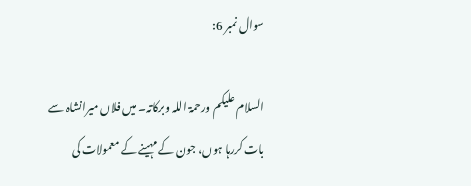سوال نمبر 6:

السلام علیکم ورحمۃ اللہ وبرکاتہ۔ میں فلاں میرانشاہ سے بات کررہا ہوں، جون کے مہینے کے معمولات کی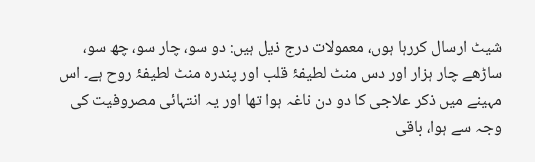شیٹ ارسال کررہا ہوں، معمولات درج ذیل ہیں: دو سو، چار سو، چھ سو، ساڑھے چار ہزار اور دس منٹ لطیفۂ قلب اور پندرہ منٹ لطیفۂ روح ہے۔ اس مہینے میں ذکر علاجی کا دو دن ناغہ ہوا تھا اور یہ انتہائی مصروفیت کی وجہ سے ہوا، باقی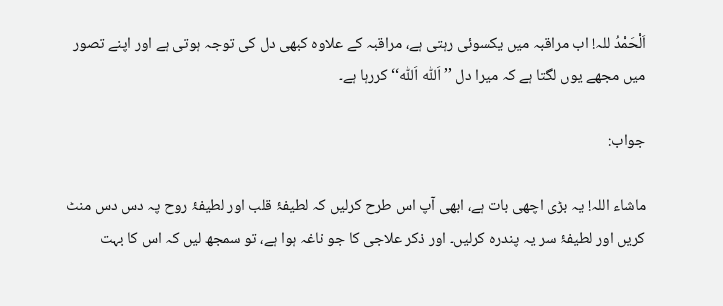اَلْحَمْدُ للہ! اب مراقبہ میں یکسوئی رہتی ہے، مراقبہ کے علاوہ کبھی دل کی توجہ ہوتی ہے اور اپنے تصور میں مجھے یوں لگتا ہے کہ میرا دل ’’اَللّٰہ اَللّٰہ‘‘ کررہا ہے۔

جواب:

ماشاء اللہ! یہ بڑی اچھی بات ہے، ابھی آپ اس طرح کرلیں کہ لطیفۂ قلب اور لطیفۂ روح پہ دس دس منٹ کریں اور لطیفۂ سر یہ پندرہ کرلیں۔ اور ذکر علاجی کا جو ناغہ ہوا ہے، تو سمجھ لیں کہ اس کا بہت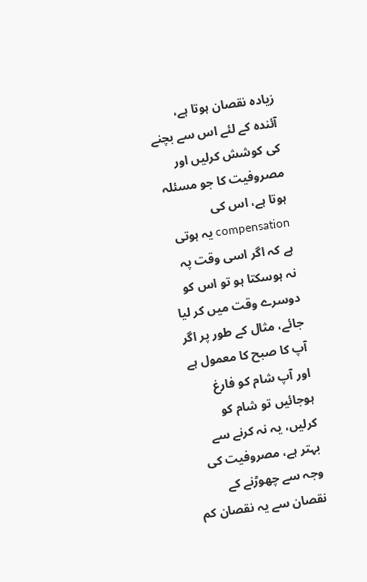زیادہ نقصان ہوتا ہے، آئندہ کے لئے اس سے بچنے کی کوشش کرلیں اور مصروفیت کا جو مسئلہ ہوتا ہے، اس کی compensation یہ ہوتی ہے کہ اگر اسی وقت پہ نہ ہوسکتا ہو تو اس کو دوسرے وقت میں کر لیا جائے، مثال کے طور پر اگر آپ کا صبح کا معمول ہے اور آپ شام کو فارغ ہوجائیں تو شام کو کرلیں، یہ نہ کرنے سے بہتر ہے، مصروفیت کی وجہ سے چھوڑنے کے نقصان سے یہ نقصان کم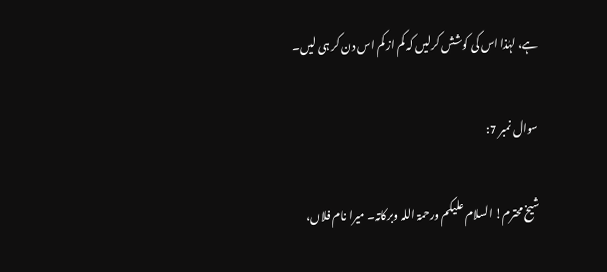ہے، لہٰذا اس کی کوشش کرلیں کہ کم از کم اس دن کر ہی لیں۔

سوال نمبر 7:

شیخ محترم! السلام علیکم ورحمۃ اللہ وبرکاتہ۔ میرا نام فلاں،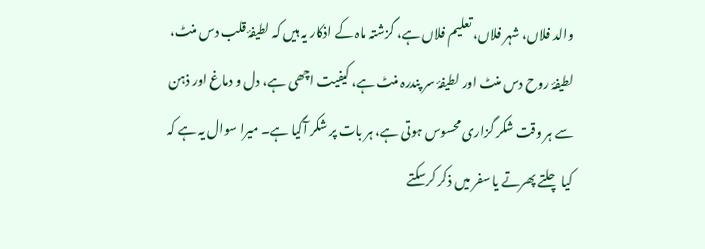والد فلاں، شہر فلاں، تعلیم فلاں ہے، گزشتہ ماہ کے اذکار یہ ہیں کہ لطیفۂ قلب دس منٹ، لطیفۂ روح دس منٹ اور لطیفۂ سر پندرہ منٹ ہے، کیفیت اچھی ہے، دل و دماغ اور ذہن سے ہر وقت شکر گزاری محسوس ہوتی ہے، ہر بات پر شکر آگیا ہے۔ میرا سوال یہ ہے کہ کیا چلتے پھرتے یا سفر میں ذکر کرسکتے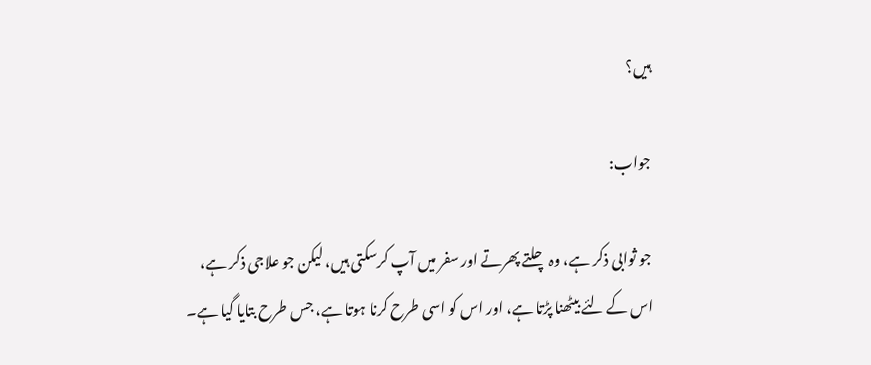ہیں؟

جواب:

جو ثوابی ذکر ہے، وہ چلتے پھرتے اور سفر میں آپ کرسکتی ہیں، لیکن جو علاجی ذکر ہے، اس کے لئے بیٹھنا پڑتا ہے، اور اس کو اسی طرح کرنا ہوتا ہے، جس طرح بتایا گیا ہے۔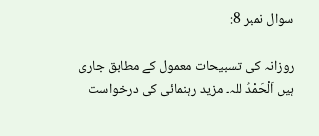سوال نمبر 8:

روزانہ کی تسبیحات معمول کے مطابق جاری ہیں اَلْحَمْدُ للہ۔ مزید رہنمائی کی درخواست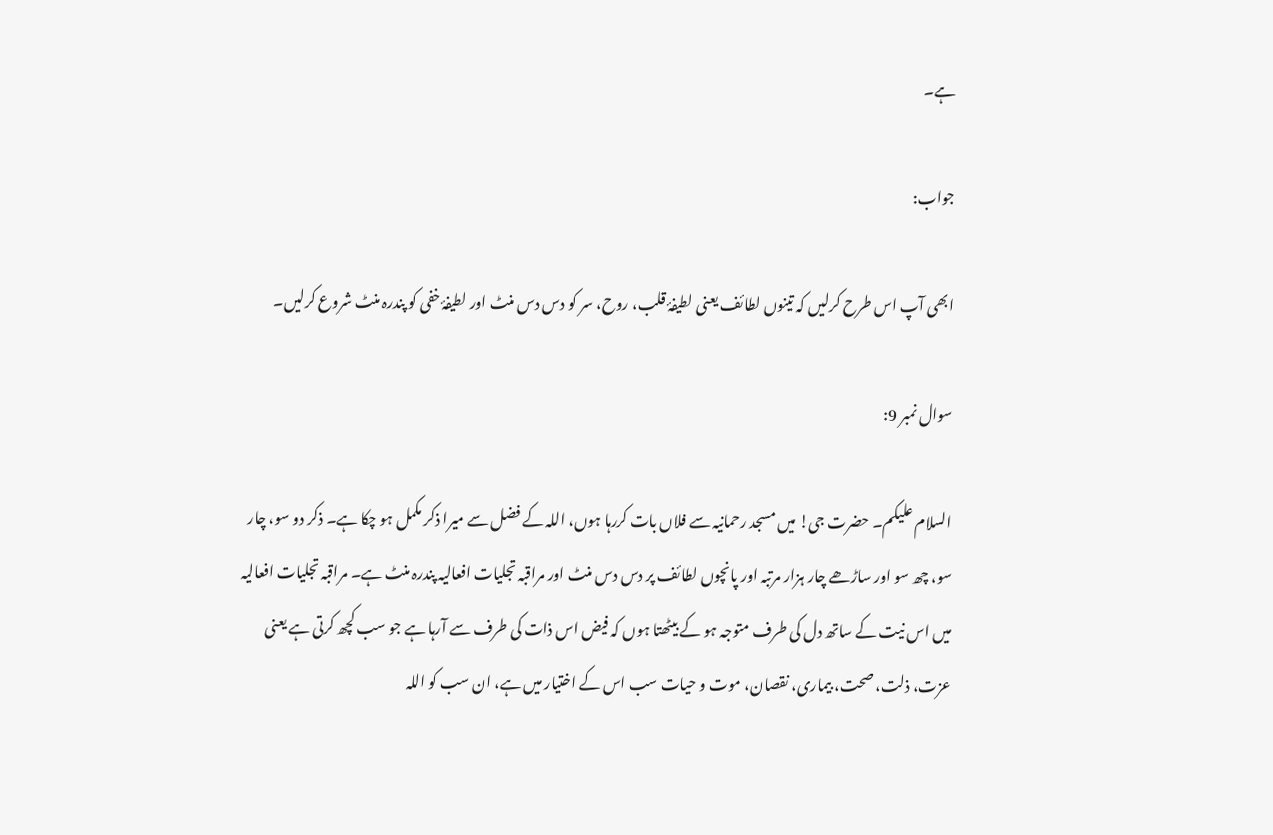ہے۔

جواب:

ابھی آپ اس طرح کرلیں کہ تینوں لطائف یعنی لطیفۂ قلب، روح، سر کو دس دس منٹ اور لطیفۂ خفی کو پندرہ منٹ شروع کرلیں۔

سوال نمبر 9:

السلام علیکم۔ حضرت جی! میں مسجد رحمانیہ سے فلاں بات کررہا ہوں، اللہ کے فضل سے میرا ذکر مکمل ہو چکا ہے۔ ذکر دو سو، چار سو، چھ سو اور ساڑھے چار ہزار مرتبہ اور پانچوں لطائف پر دس دس منٹ اور مراقبہ تجلیات افعالیہ پندرہ منٹ ہے۔ مراقبہ تجلیات افعالیہ میں اس نیت کے ساتھ دل کی طرف متوجہ ہو کے بیٹھتا ہوں کہ فیض اس ذات کی طرف سے آرہا ہے جو سب کچھ کرتی ہے یعنی عزت، ذلت، صحت، بیماری، نقصان، موت و حیات سب اس کے اختیار میں ہے، ان سب کو اللہ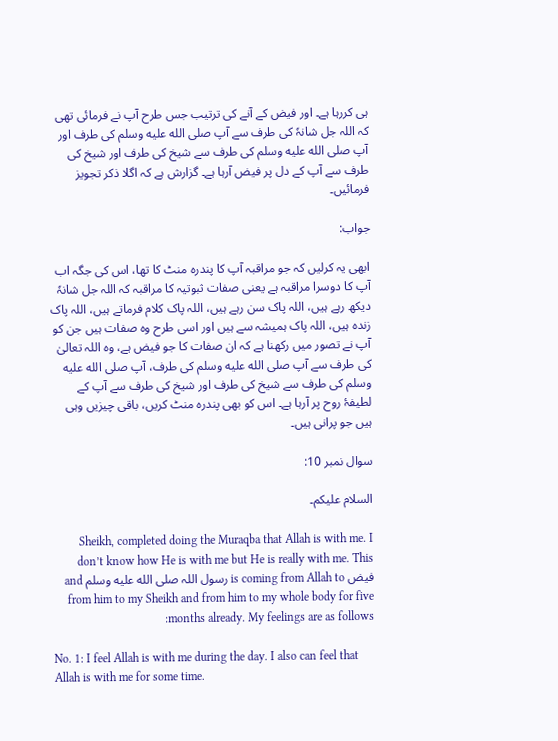ہی کررہا ہے۔ اور فیض کے آنے کی ترتیب جس طرح آپ نے فرمائی تھی کہ اللہ جل شانہٗ کی طرف سے آپ صلى الله عليه وسلم کی طرف اور آپ صلى الله عليه وسلم کی طرف سے شیخ کی طرف اور شیخ کی طرف سے آپ کے دل پر فیض آرہا ہے۔ گزارش ہے کہ اگلا ذکر تجویز فرمائیں۔

جواب:

ابھی یہ کرلیں کہ جو مراقبہ آپ کا پندرہ منٹ کا تھا، اس کی جگہ اب آپ کا دوسرا مراقبہ ہے یعنی صفات ثبوتیہ کا مراقبہ کہ اللہ جل شانہٗ دیکھ رہے ہیں، اللہ پاک سن رہے ہیں، اللہ پاک کلام فرماتے ہیں، اللہ پاک زندہ ہیں، اللہ پاک ہمیشہ سے ہیں اور اسی طرح وہ صفات ہیں جن کو آپ نے تصور میں رکھنا ہے کہ ان صفات کا جو فیض ہے، وہ اللہ تعالیٰ کی طرف سے آپ صلى الله عليه وسلم کی طرف، آپ صلى الله عليه وسلم کی طرف سے شیخ کی طرف اور شیخ کی طرف سے آپ کے لطیفۂ روح پر آرہا ہے۔ اس کو بھی پندرہ منٹ کریں، باقی چیزیں وہی ہیں جو پرانی ہیں۔

سوال نمبر 10:

السلام علیکم۔

Sheikh, completed doing the Muraqba that Allah is with me. I don’t know how He is with me but He is really with me. This فیض is coming from Allah to رسول اللہ صلى الله عليه وسلم and from him to my Sheikh and from him to my whole body for five months already. My feelings are as follows:

No. 1: I feel Allah is with me during the day. I also can feel that Allah is with me for some time.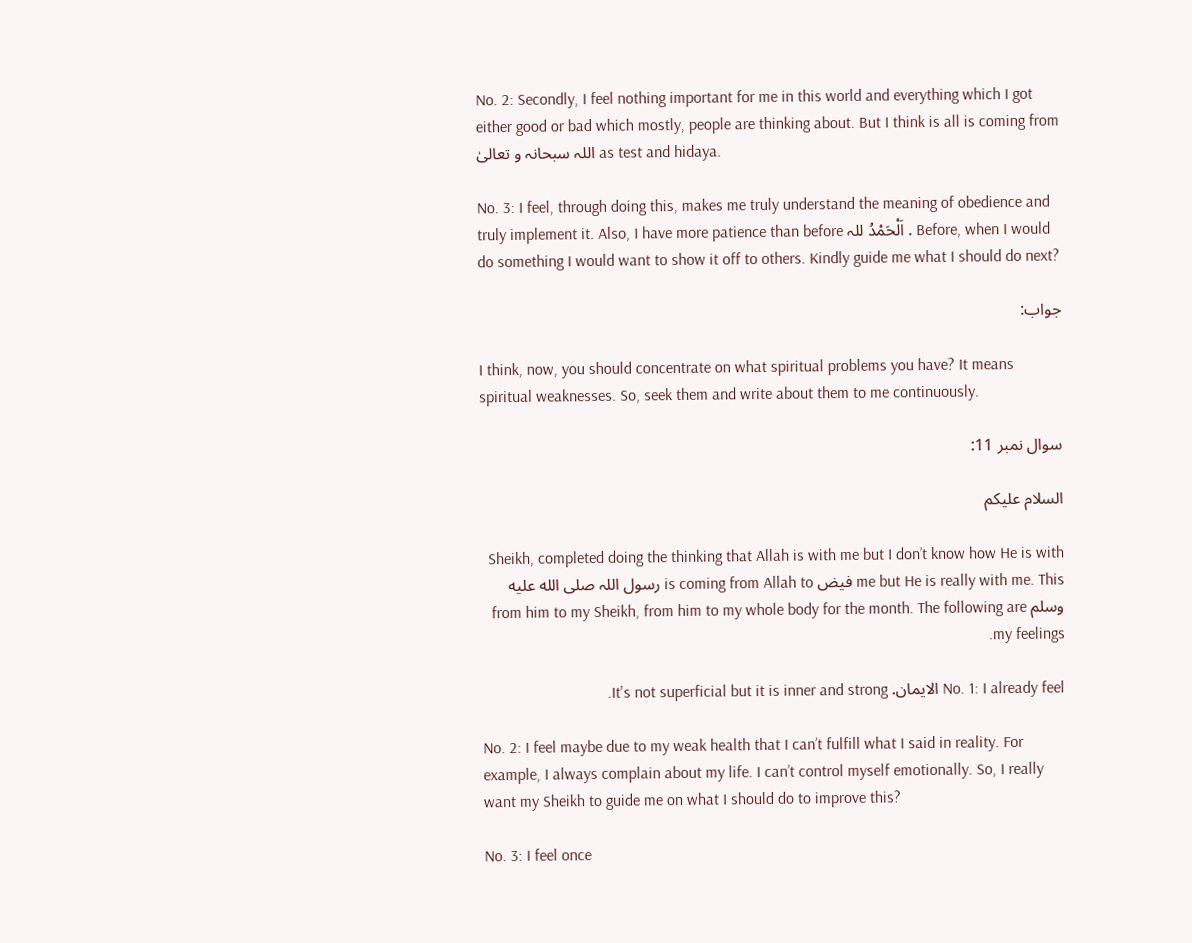No. 2: Secondly, I feel nothing important for me in this world and everything which I got either good or bad which mostly, people are thinking about. But I think is all is coming from اللہ سبحانہ و تعالیٰ as test and hidaya.

No. 3: I feel, through doing this, makes me truly understand the meaning of obedience and truly implement it. Also, I have more patience than before اَلْحَمْدُ للہ . Before, when I would do something I would want to show it off to others. Kindly guide me what I should do next?

جواب:

I think, now, you should concentrate on what spiritual problems you have? It means spiritual weaknesses. So, seek them and write about them to me continuously.

سوال نمبر 11:

السلام علیکم

Sheikh, completed doing the thinking that Allah is with me but I don’t know how He is with me but He is really with me. This فیض is coming from Allah to رسول اللہ صلى الله عليه وسلم from him to my Sheikh, from him to my whole body for the month. The following are my feelings.

No. 1: I already feel الایمان. It's not superficial but it is inner and strong.

No. 2: I feel maybe due to my weak health that I can’t fulfill what I said in reality. For example, I always complain about my life. I can’t control myself emotionally. So, I really want my Sheikh to guide me on what I should do to improve this?

No. 3: I feel once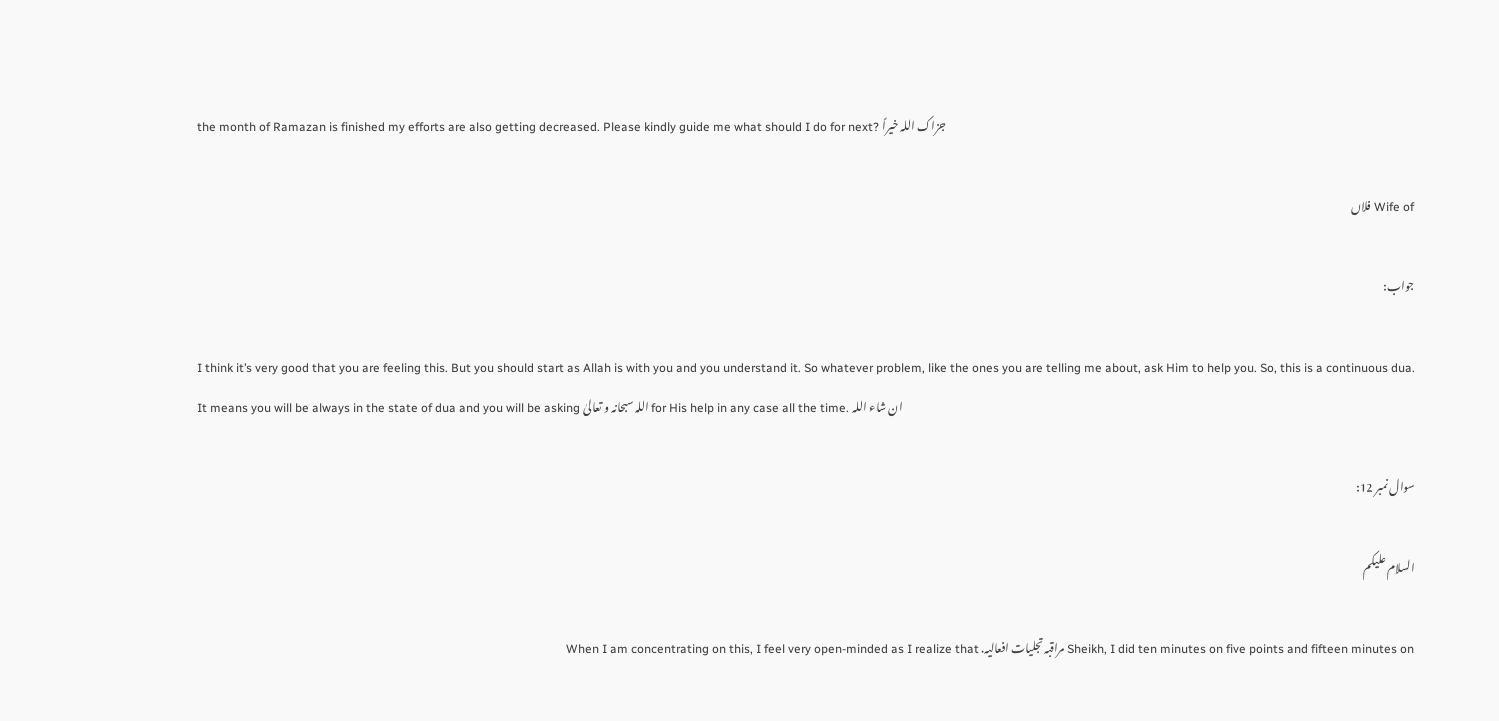the month of Ramazan is finished my efforts are also getting decreased. Please kindly guide me what should I do for next? جزاک اللہ خیراً

Wife of فلاں

جواب:

I think it’s very good that you are feeling this. But you should start as Allah is with you and you understand it. So whatever problem, like the ones you are telling me about, ask Him to help you. So, this is a continuous dua. It means you will be always in the state of dua and you will be asking اللہ سبحانہ و تعالیٰ for His help in any case all the time. ان شاء اللہ

سوال نمبر 12:

السلام علیکم

Sheikh, I did ten minutes on five points and fifteen minutes on مراقبہ تجلیات افعالیہ. When I am concentrating on this, I feel very open-minded as I realize that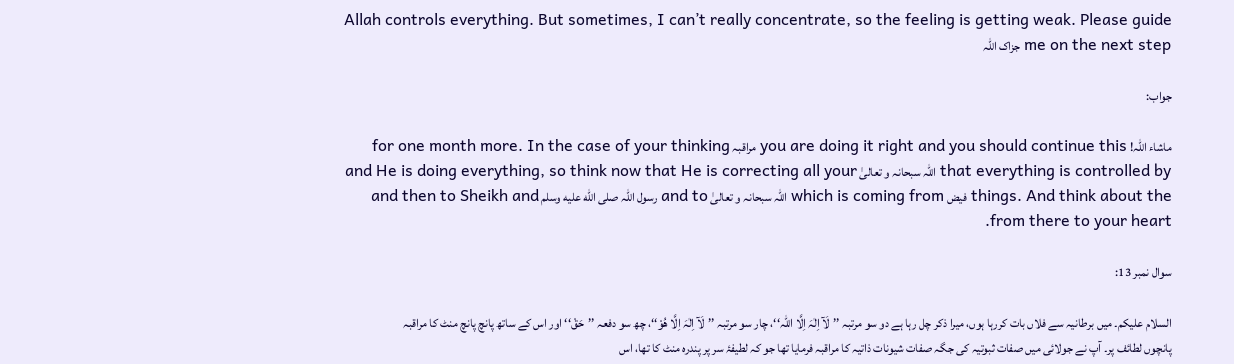Allah controls everything. But sometimes, I can’t really concentrate, so the feeling is getting weak. Please guide me on the next step جزاک اللہ

جواب:

ماشاء اللہ! you are doing it right and you should continue this مراقبہ for one month more. In the case of your thinking that everything is controlled by اللہ سبحانہ و تعالیٰ and He is doing everything, so think now that He is correcting all your things. And think about the فیض which is coming from اللہ سبحانہ و تعالیٰ and to رسول اللہ صلى الله عليه وسلم and then to Sheikh and from there to your heart.

سوال نمبر 13:

السلام علیکم۔ میں برطانیہ سے فلاں بات کررہا ہوں، میرا ذکر چل رہا ہے دو سو مرتبہ ’’لَآ اِلٰہَ اِلَّا اللّٰہ‘‘، چار سو مرتبہ ’’لَآ اِلٰہَ اِلَّا ھُوْ‘‘، چھ سو دفعہ ’’حَقْ‘‘ اور اس کے ساتھ پانچ پانچ منٹ کا مراقبہ پانچوں لطائف پر۔ آپ نے جولائی میں صفات ثبوتیہ کی جگہ صفات شیونات ذاتیہ کا مراقبہ فرمایا تھا جو کہ لطیفۂ سر پر پندرہ منٹ کا تھا، اس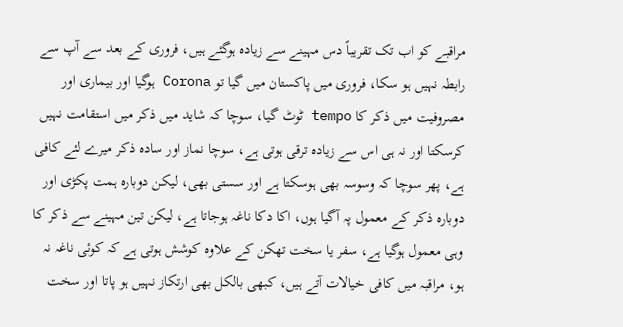مراقبے کو اب تک تقریباً دس مہینے سے زیادہ ہوگئے ہیں، فروری کے بعد سے آپ سے رابطہ نہیں ہو سکا، فروری میں پاکستان میں گیا تو Corona ہوگیا اور بیماری اور مصروفیت میں ذکر کا tempo ٹوٹ گیا، سوچا کہ شاید میں ذکر میں استقامت نہیں کرسکتا اور نہ ہی اس سے زیادہ ترقی ہوتی ہے، سوچا نماز اور سادہ ذکر میرے لئے کافی ہے، پھر سوچا کہ وسوسہ بھی ہوسکتا ہے اور سستی بھی، لیکن دوبارہ ہمت پکڑی اور دوبارہ ذکر کے معمول پہ آگیا ہوں، اکا دکا ناغہ ہوجاتا ہے، لیکن تین مہینے سے ذکر کا وہی معمول ہوگیا ہے، سفر یا سخت تھکن کے علاوہ کوشش ہوتی ہے کہ کوئی ناغہ نہ ہو، مراقبہ میں کافی خیالات آتے ہیں، کبھی بالکل بھی ارتکاز نہیں ہو پاتا اور سخت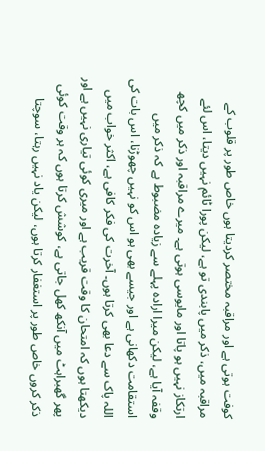کوفت ہوتی ہے اور مراقبہ مختصر کردیتا ہوں خاص طور پر قلوب کے مراقبہ میں، ذکر میں پابندی تو ہے، لیکن پورا ٹائم نہیں دیتا، اس لئے ارتکاز نہیں ہو پاتا اور مایوسی ہوتی ہے۔ میرے مراقبہ اور ذکر میں کچھ وقفہ آیا ہے، لیکن میرا ارادہ پہلے سے زیادہ مضبوط ہے کہ ذکر میں استقامت دکھانی ہے اور جیسے بھی ہو اس کو نہیں چھوڑنا، اس بات کی اللہ پاک سے دعا بھی کرتا ہوں۔ آخرت کی فکر کافی ہے، اکثر خواب میں دیکھتا ہوں کہ امتحان کا وقت قریب ہے اور میری کوئی تیاری نہیں ہے اور پھر گھبراہٹ میں آنکھ کھل جاتی ہے، کوشش کرتا ہوں کہ ہر وقت کوئی ذکر کروں خاص طور پر استغفار کرتا ہوں، لیکن یاد نہیں رہتا، سوچتا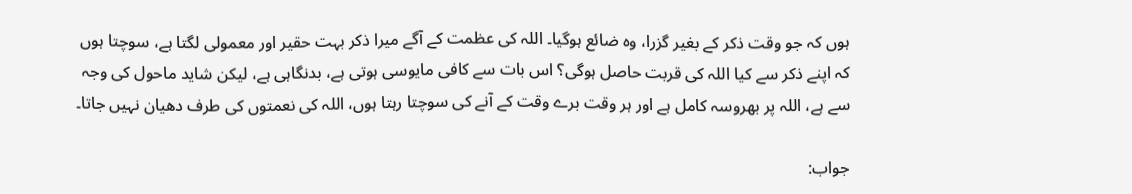ہوں کہ جو وقت ذکر کے بغیر گزرا، وہ ضائع ہوگیا۔ اللہ کی عظمت کے آگے میرا ذکر بہت حقیر اور معمولی لگتا ہے، سوچتا ہوں کہ اپنے ذکر سے کیا اللہ کی قربت حاصل ہوگی؟ اس بات سے کافی مایوسی ہوتی ہے، بدنگاہی ہے، لیکن شاید ماحول کی وجہ سے ہے، اللہ پر بھروسہ کامل ہے اور ہر وقت برے وقت کے آنے کی سوچتا رہتا ہوں، اللہ کی نعمتوں کی طرف دھیان نہیں جاتا۔

جواب: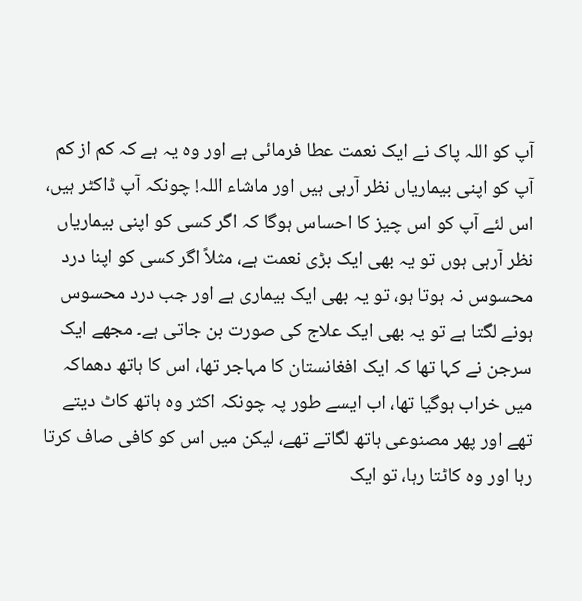آپ کو اللہ پاک نے ایک نعمت عطا فرمائی ہے اور وہ یہ ہے کہ کم از کم آپ کو اپنی بیماریاں نظر آرہی ہیں اور ماشاء اللہ! چونکہ آپ ڈاکٹر ہیں، اس لئے آپ کو اس چیز کا احساس ہوگا کہ اگر کسی کو اپنی بیماریاں نظر آرہی ہوں تو یہ بھی ایک بڑی نعمت ہے، مثلاً اگر کسی کو اپنا درد محسوس نہ ہوتا ہو، تو یہ بھی ایک بیماری ہے اور جب درد محسوس ہونے لگتا ہے تو یہ بھی ایک علاج کی صورت بن جاتی ہے۔ مجھے ایک سرجن نے کہا تھا کہ ایک افغانستان کا مہاجر تھا، اس کا ہاتھ دھماکہ میں خراب ہوگیا تھا، اب ایسے طور پہ چونکہ اکثر وہ ہاتھ کاٹ دیتے تھے اور پھر مصنوعی ہاتھ لگاتے تھے، لیکن میں اس کو کافی صاف کرتا رہا اور وہ کاٹتا رہا، تو ایک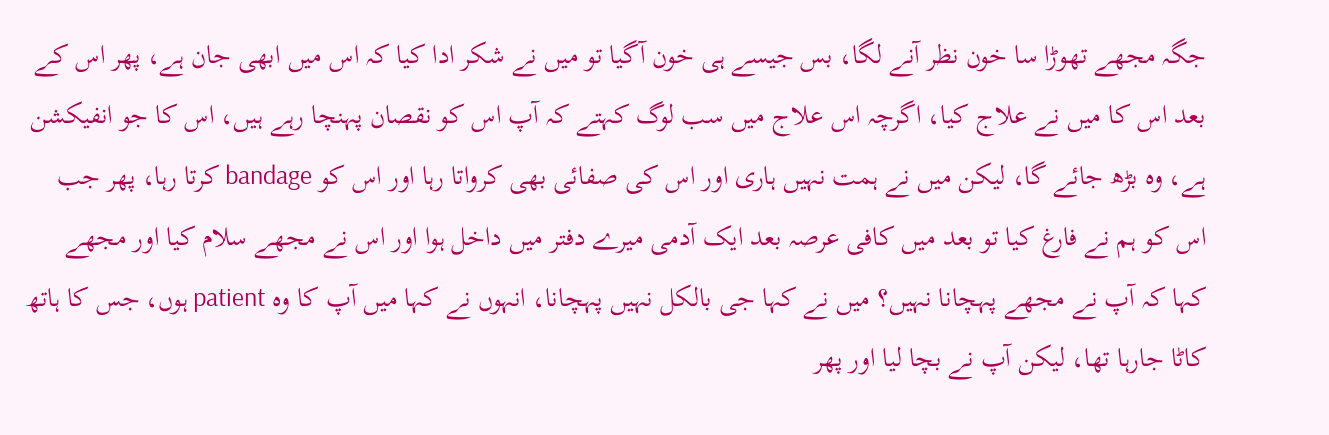جگہ مجھے تھوڑا سا خون نظر آنے لگا، بس جیسے ہی خون آگیا تو میں نے شکر ادا کیا کہ اس میں ابھی جان ہے، پھر اس کے بعد اس کا میں نے علاج کیا، اگرچہ اس علاج میں سب لوگ کہتے کہ آپ اس کو نقصان پہنچا رہے ہیں، اس کا جو انفیکشن ہے، وہ بڑھ جائے گا، لیکن میں نے ہمت نہیں ہاری اور اس کی صفائی بھی کرواتا رہا اور اس کو bandage کرتا رہا، پھر جب اس کو ہم نے فارغ کیا تو بعد میں کافی عرصہ بعد ایک آدمی میرے دفتر میں داخل ہوا اور اس نے مجھے سلام کیا اور مجھے کہا کہ آپ نے مجھے پہچانا نہیں؟ میں نے کہا جی بالکل نہیں پہچانا، انہوں نے کہا میں آپ کا وہ patient ہوں، جس کا ہاتھ کاٹا جارہا تھا، لیکن آپ نے بچا لیا اور پھر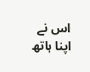اس نے اپنا ہاتھ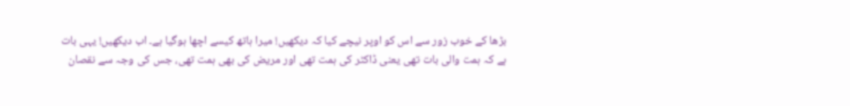بڑھا کے خوب زور سے اس کو اوپر نیچے کیا کہ دیکھیں! میرا ہاتھ کیسے اچھا ہوگیا ہے۔ اب دیکھیں! یہی بات ہے کہ ہمت والی بات تھی یعنی ڈاکٹر کی ہمت تھی اور مریض کی بھی ہمت تھی، جس کی وجہ سے نقصان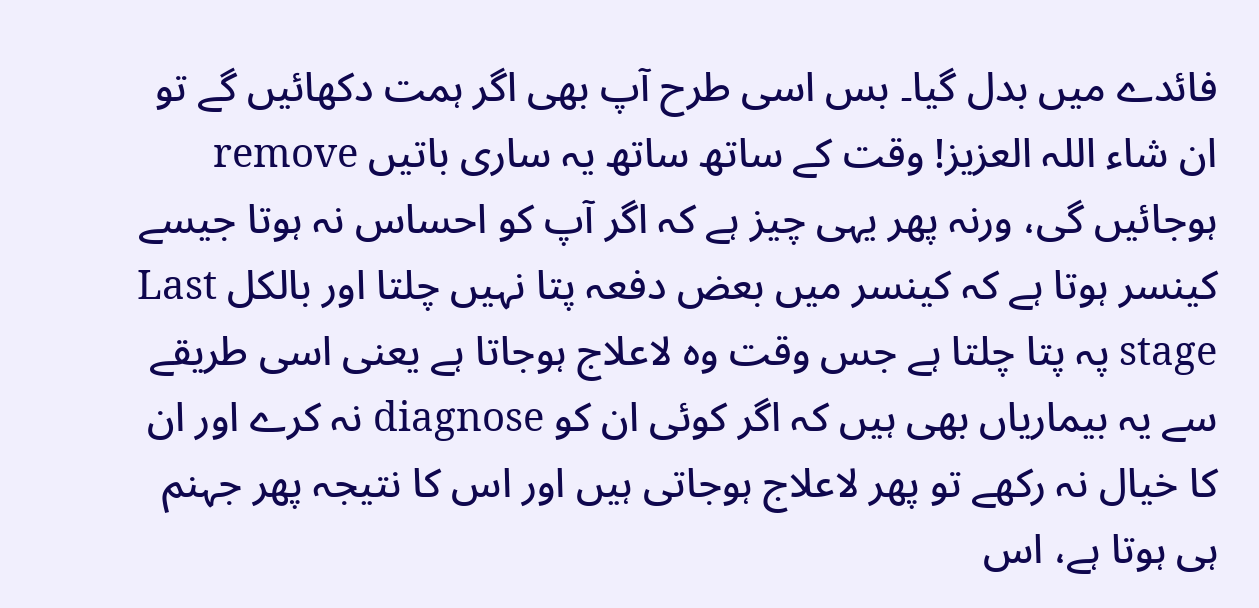فائدے میں بدل گیا۔ بس اسی طرح آپ بھی اگر ہمت دکھائیں گے تو ان شاء اللہ العزیز! وقت کے ساتھ ساتھ یہ ساری باتیں remove ہوجائیں گی، ورنہ پھر یہی چیز ہے کہ اگر آپ کو احساس نہ ہوتا جیسے کینسر ہوتا ہے کہ کینسر میں بعض دفعہ پتا نہیں چلتا اور بالکل Last stage پہ پتا چلتا ہے جس وقت وہ لاعلاج ہوجاتا ہے یعنی اسی طریقے سے یہ بیماریاں بھی ہیں کہ اگر کوئی ان کو diagnose نہ کرے اور ان کا خیال نہ رکھے تو پھر لاعلاج ہوجاتی ہیں اور اس کا نتیجہ پھر جہنم ہی ہوتا ہے، اس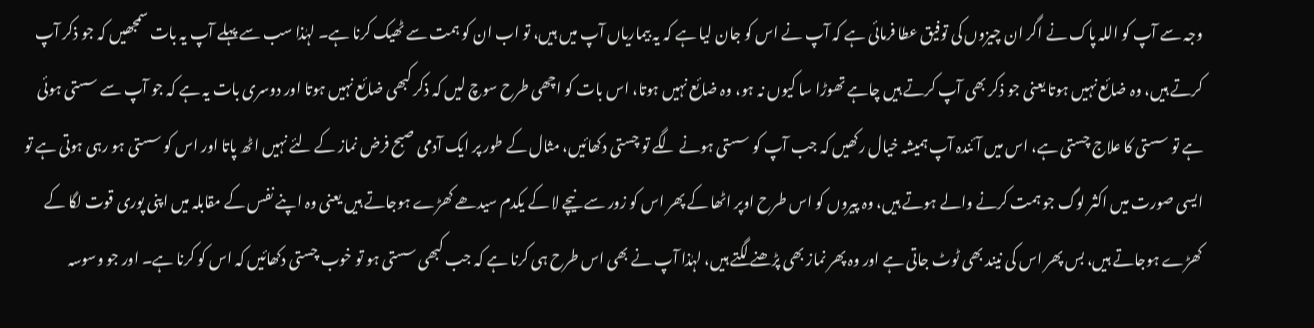وجہ سے آپ کو اللہ پاک نے اگر ان چیزوں کی توفیق عطا فرمائی ہے کہ آپ نے اس کو جان لیا ہے کہ یہ بیماریاں آپ میں ہیں، تو اب ان کو ہمت سے ٹھیک کرنا ہے۔ لہٰذا سب سے پہلے آپ یہ بات سمجھیں کہ جو ذکر آپ کرتے ہیں، وہ ضائع نہیں ہوتا یعنی جو ذکر بھی آپ کرتے ہیں چاہے تھوڑا سا کیوں نہ ہو، وہ ضائع نہیں ہوتا، اس بات کو اچھی طرح سوچ لیں کہ ذکر کبھی ضائع نہیں ہوتا اور دوسری بات یہ ہے کہ جو آپ سے سستی ہوئی ہے تو سستی کا علاج چستی ہے، اس میں آئندہ آپ ہمیشہ خیال رکھیں کہ جب آپ کو سستی ہونے لگے تو چستی دکھائیں، مثال کے طور پر ایک آدمی صبح فرض نماز کے لئے نہیں اٹھ پاتا اور اس کو سستی ہو رہی ہوتی ہے تو ایسی صورت میں اکثر لوگ جو ہمت کرنے والے ہوتے ہیں، وہ پیروں کو اس طرح اوپر اٹھا کے پھر اس کو زور سے نیچے لا کے یکدم سیدھے کھڑے ہوجاتے ہیں یعنی وہ اپنے نفس کے مقابلہ میں اپنی پوری قوت لگا کے کھڑے ہوجاتے ہیں، بس پھر اس کی نیند بھی ٹوٹ جاتی ہے اور وہ پھر نماز بھی پڑھنے لگتے ہیں، لہٰذا آپ نے بھی اس طرح ہی کرنا ہے کہ جب کبھی سستی ہو تو خوب چستی دکھائیں کہ اس کو کرنا ہے۔ اور جو وسوسہ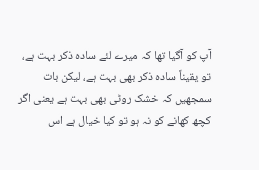آپ کو آگیا تھا کہ میرے لئے سادہ ذکر بہت ہے، تو یقیناً سادہ ذکر بھی بہت ہے، لیکن بات سمجھیں کہ خشک روٹی بھی بہت ہے یعنی اگر کچھ کھانے کو نہ ہو تو کیا خیال ہے اس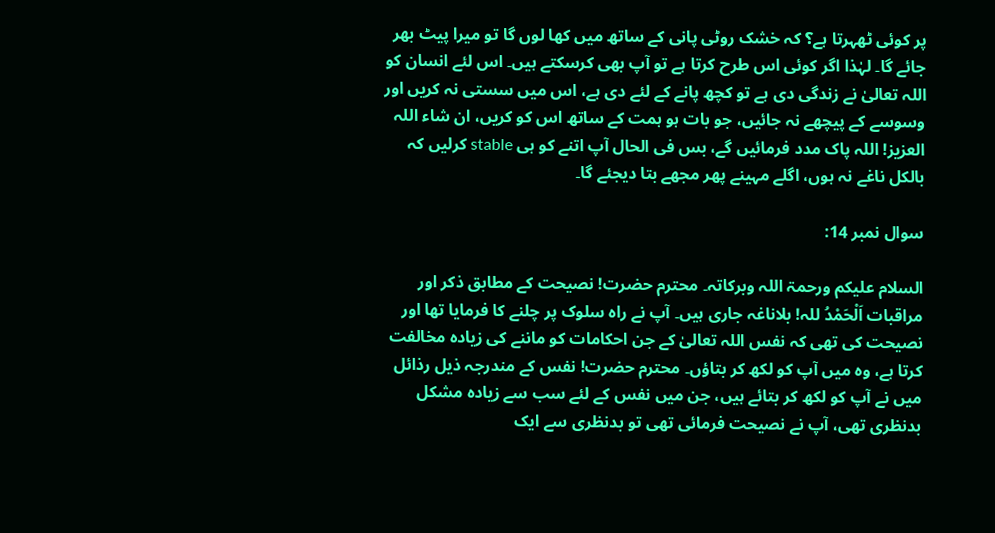پر کوئی ٹھہرتا ہے؟ کہ خشک روٹی پانی کے ساتھ میں کھا لوں گا تو میرا پیٹ بھر جائے گا۔ لہٰذا اگر کوئی اس طرح کرتا ہے تو آپ بھی کرسکتے ہیں۔ اس لئے انسان کو اللہ تعالیٰ نے زندگی دی ہے تو کچھ پانے کے لئے دی ہے، اس میں سستی نہ کریں اور وسوسے کے پیچھے نہ جائیں، جو بات ہو ہمت کے ساتھ اس کو کریں، ان شاء اللہ العزیز! اللہ پاک مدد فرمائیں گے، بس فی الحال آپ اتنے کو ہی stable کرلیں کہ بالکل ناغے نہ ہوں، اگلے مہینے پھر مجھے بتا دیجئے گا۔

سوال نمبر 14:

السلام علیکم ورحمۃ اللہ وبرکاتہ۔ محترم حضرت! نصیحت کے مطابق ذکر اور مراقبات اَلْحَمْدُ للہ! بلاناغہ جاری ہیں۔ آپ نے راہ سلوک پر چلنے کا فرمایا تھا اور نصیحت کی تھی کہ نفس اللہ تعالیٰ کے جن احکامات کو ماننے کی زیادہ مخالفت کرتا ہے، وہ میں آپ کو لکھ کر بتاؤں۔ محترم حضرت! نفس کے مندرجہ ذیل رذائل میں نے آپ کو لکھ کر بتائے ہیں، جن میں نفس کے لئے سب سے زیادہ مشکل بدنظری تھی، آپ نے نصیحت فرمائی تھی تو بدنظری سے ایک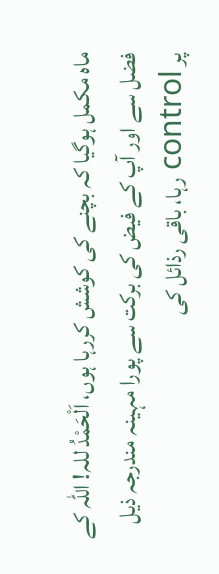ماہ مکمل ہوگیا کہ بچنے کی کوشش کررہا ہوں، اَلْحَمْدُ للہ! اللہ کے فضل سے اور آپ کے فیض کی برکت سے پورا مہینہ مندرجہ ذیل پر control رہا، باقی رذائل کی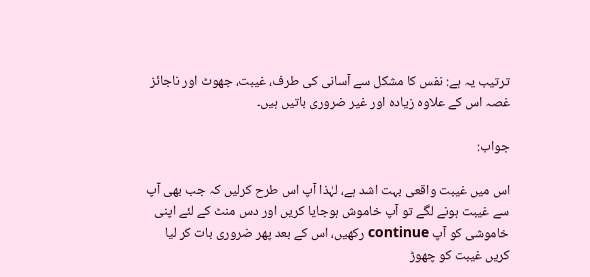ترتیب یہ ہے: نفس کا مشکل سے آسانی کی طرف، غیبت، جھوٹ اور ناجائز غصہ اس کے علاوہ زیادہ اور غیر ضروری باتیں ہیں۔

جواب:

اس میں غیبت واقعی بہت اشد ہے، لہٰذا آپ اس طرح کرلیں کہ جب بھی آپ سے غیبت ہونے لگے تو آپ خاموش ہوجایا کریں اور دس منٹ کے لئے اپنی خاموشی کو آپ continue رکھیں، اس کے بعد پھر ضروری بات کر لیا کریں غیبت کو چھوڑ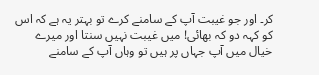کر۔ اور جو غیبت آپ کے سامنے کرے تو بہتر یہ ہے کہ اس کو کہہ دو کہ بھائی! میں غیبت نہیں سنتا اور میرے خیال میں آپ جہاں پر ہیں تو وہاں آپ کے سامنے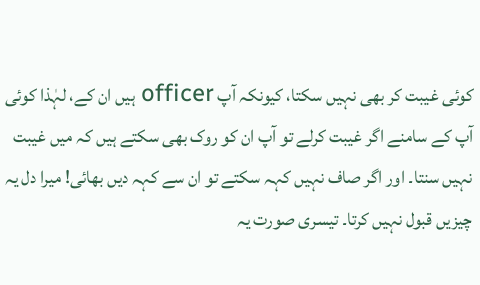کوئی غیبت کر بھی نہیں سکتا، کیونکہ آپ officer ہیں ان کے، لہٰذا کوئی آپ کے سامنے اگر غیبت کرلے تو آپ ان کو روک بھی سکتے ہیں کہ میں غیبت نہیں سنتا۔ اور اگر صاف نہیں کہہ سکتے تو ان سے کہہ دیں بھائی! میرا دل یہ چیزیں قبول نہیں کرتا۔ تیسری صورت یہ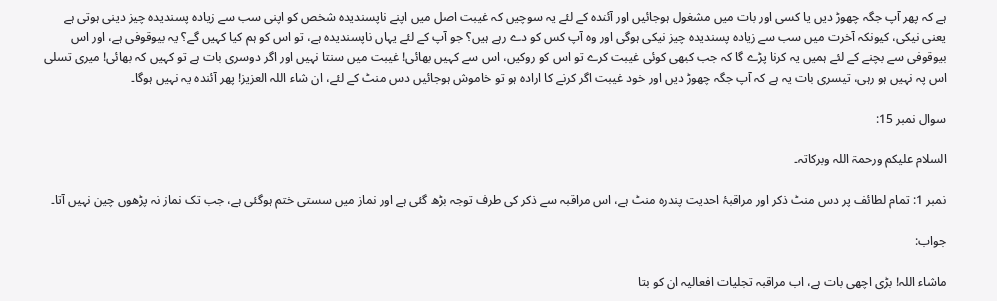ہے کہ پھر آپ جگہ چھوڑ دیں یا کسی اور بات میں مشغول ہوجائیں اور آئندہ کے لئے یہ سوچیں کہ غیبت اصل میں اپنے ناپسندیدہ شخص کو اپنی سب سے زیادہ پسندیدہ چیز دینی ہوتی ہے یعنی نیکی، کیونکہ آخرت میں سب سے زیادہ پسندیدہ چیز نیکی ہوگی اور وہ آپ کس کو دے رہے ہیں؟ جو آپ کے لئے یہاں ناپسندیدہ ہے، تو اس کو ہم کیا کہیں گے؟ یہ بیوقوفی ہے، اور اس بیوقوفی سے بچنے کے لئے ہمیں یہ کرنا پڑے گا کہ جب کبھی کوئی غیبت کرے تو اس کو روکیں، اس سے کہیں بھائی! غیبت میں سنتا نہیں اور اگر دوسری بات ہے تو کہیں کہ بھائی! میری تسلی اس پہ نہیں ہو رہی، تیسری بات یہ ہے کہ آپ جگہ چھوڑ دیں اور خود غیبت اگر کرنے کا ارادہ ہو تو خاموش ہوجائیں دس منٹ کے لئے، ان شاء اللہ العزیز! پھر آئندہ یہ نہیں ہوگا۔

سوال نمبر 15:

السلام علیکم ورحمۃ اللہ وبرکاتہ۔

نمبر 1: تمام لطائف پر دس منٹ ذکر اور مراقبۂ احدیت پندرہ منٹ ہے، اس مراقبہ سے ذکر کی طرف توجہ بڑھ گئی ہے اور نماز میں سستی ختم ہوگئی ہے، جب تک نماز نہ پڑھوں چین نہیں آتا۔

جواب:

ماشاء اللہ! بڑی اچھی بات ہے، اب مراقبہ تجلیات افعالیہ ان کو بتا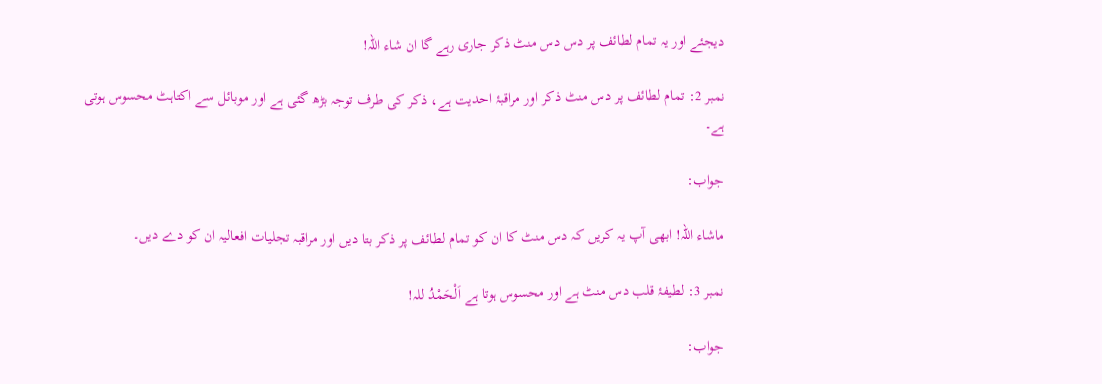دیجئے اور یہ تمام لطائف پر دس دس منٹ ذکر جاری رہے گا ان شاء اللہ!

نمبر 2: تمام لطائف پر دس منٹ ذکر اور مراقبۂ احدیت ہے، ذکر کی طرف توجہ بڑھ گئی ہے اور موبائل سے اکتاہٹ محسوس ہوتی ہے۔

جواب:

ماشاء اللہ! ابھی آپ یہ کریں کہ دس منٹ کا ان کو تمام لطائف پر ذکر بتا دیں اور مراقبہ تجلیات افعالیہ ان کو دے دیں۔

نمبر 3: لطیفۂ قلب دس منٹ ہے اور محسوس ہوتا ہے اَلْحَمْدُ للہ!

جواب: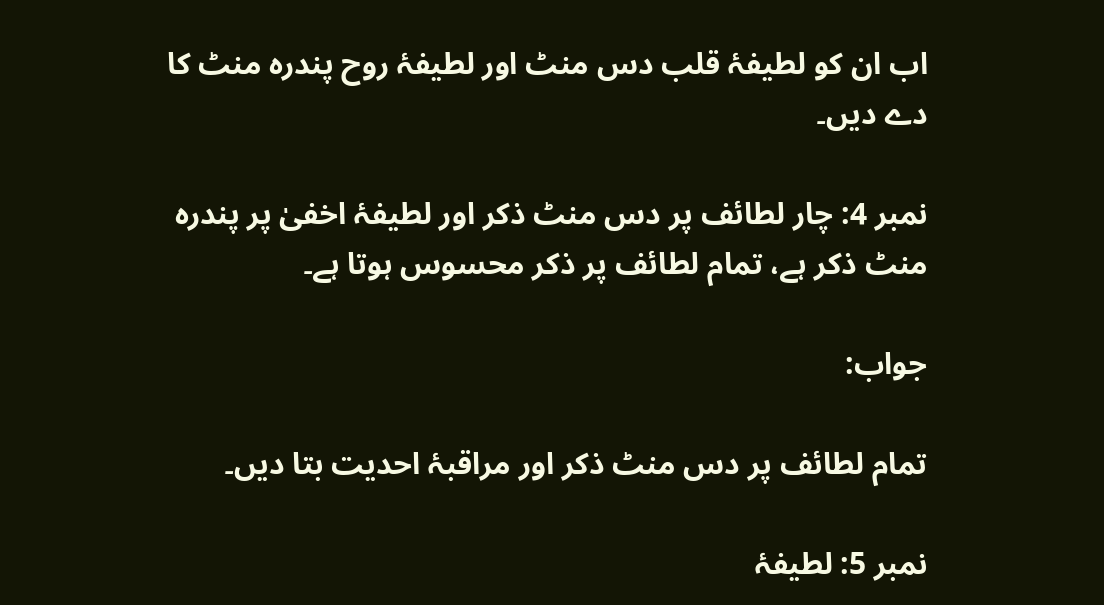اب ان کو لطیفۂ قلب دس منٹ اور لطیفۂ روح پندرہ منٹ کا دے دیں۔

نمبر 4: چار لطائف پر دس منٹ ذکر اور لطیفۂ اخفیٰ پر پندرہ منٹ ذکر ہے، تمام لطائف پر ذکر محسوس ہوتا ہے۔

جواب:

تمام لطائف پر دس منٹ ذکر اور مراقبۂ احدیت بتا دیں۔

نمبر 5: لطیفۂ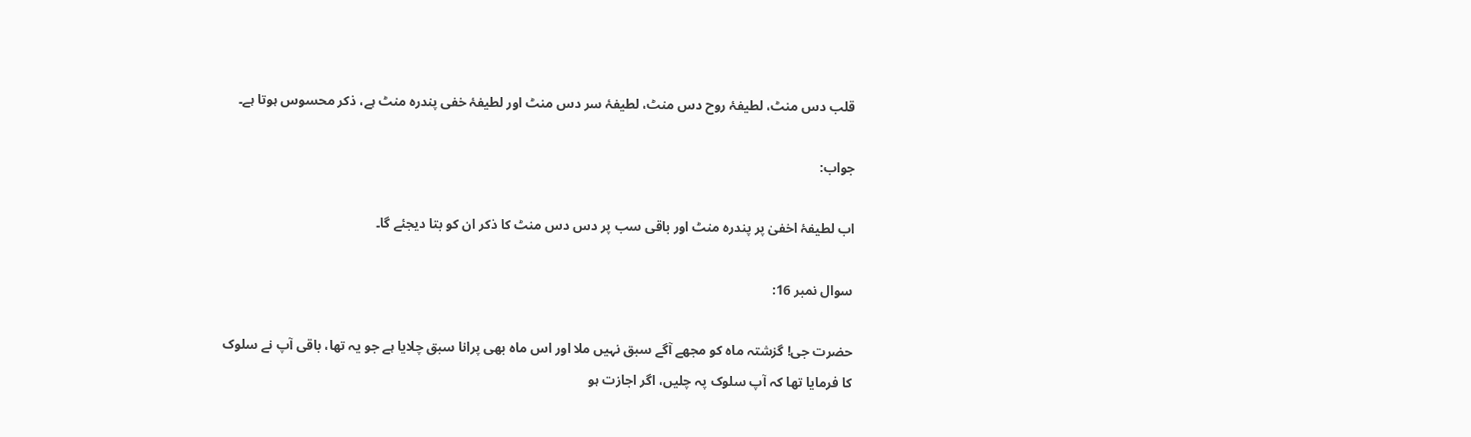قلب دس منٹ، لطیفۂ روح دس منٹ، لطیفۂ سر دس منٹ اور لطیفۂ خفی پندرہ منٹ ہے، ذکر محسوس ہوتا ہے۔

جواب:

اب لطیفۂ اخفیٰ پر پندرہ منٹ اور باقی سب پر دس دس منٹ کا ذکر ان کو بتا دیجئے گا۔

سوال نمبر 16:

حضرت جی! گزشتہ ماہ کو مجھے آگے سبق نہیں ملا اور اس ماہ بھی پرانا سبق چلایا ہے جو یہ تھا، باقی آپ نے سلوک کا فرمایا تھا کہ آپ سلوک پہ چلیں، اگر اجازت ہو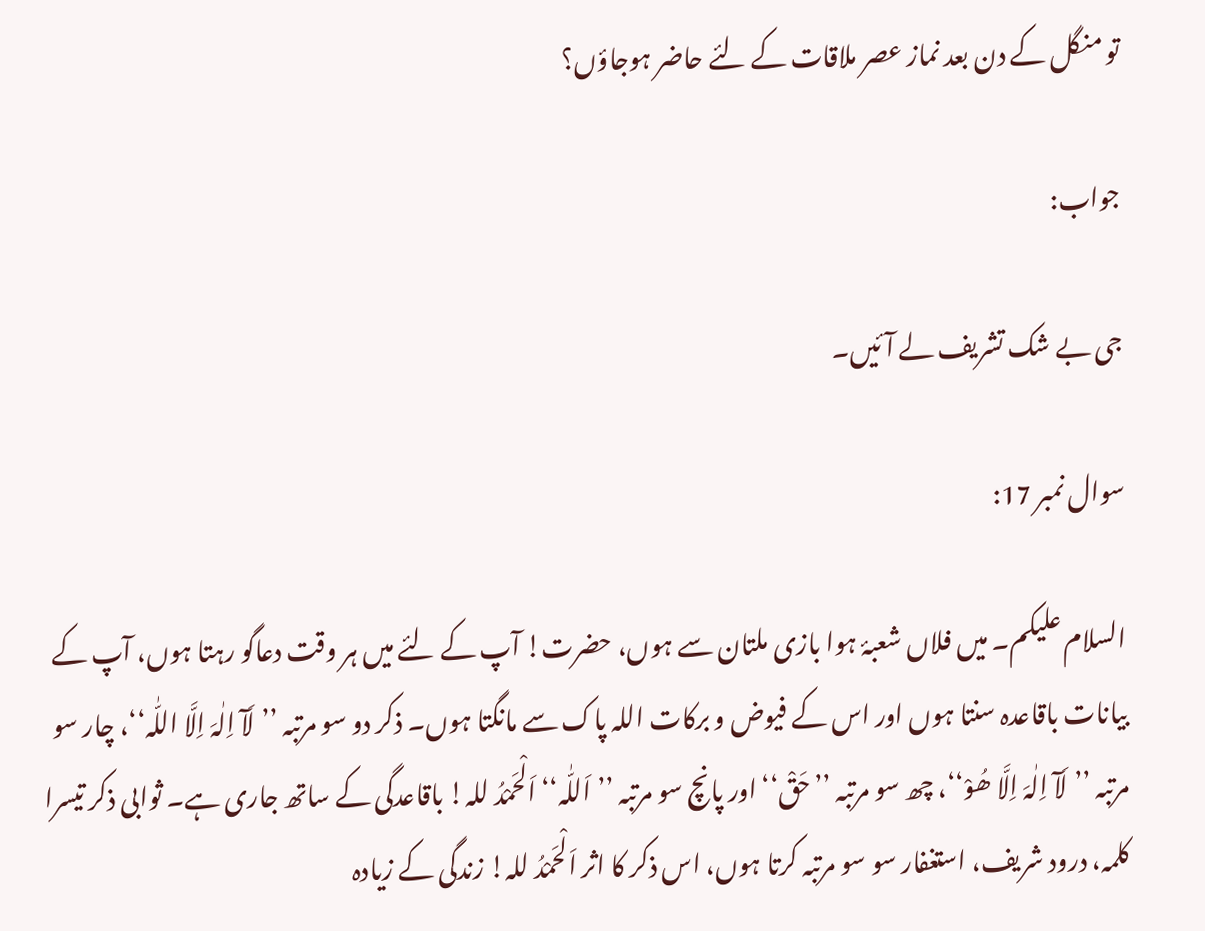تو منگل کے دن بعد نماز عصر ملاقات کے لئے حاضر ہوجاؤں؟

جواب:

جی بے شک تشریف لے آئیں۔

سوال نمبر 17:

السلام علیکم۔ میں فلاں شعبۂ ہوا بازی ملتان سے ہوں، حضرت! آپ کے لئے میں ہر وقت دعاگو رہتا ہوں، آپ کے بیانات باقاعدہ سنتا ہوں اور اس کے فیوض و برکات اللہ پاک سے مانگتا ہوں۔ ذکر دو سو مرتبہ ’’لَآ اِلٰہَ اِلَّا اللّٰہ‘‘، چار سو مرتبہ ’’لَآ اِلٰہَ اِلَّا ھُوْ‘‘، چھ سو مرتبہ ’’حَقْ‘‘ اور پانچ سو مرتبہ ’’اَللّٰہ‘‘ اَلْحَمْدُ للہ! باقاعدگی کے ساتھ جاری ہے۔ ثوابی ذکر تیسرا کلمہ، درود شریف، استغفار سو سو مرتبہ کرتا ہوں، اس ذکر کا اثر اَلْحَمْدُ للہ! زندگی کے زیادہ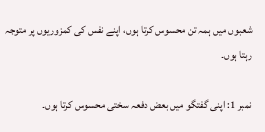شعبوں میں ہمہ تن محسوس کرتا ہوں، اپنے نفس کی کمزوریوں پر متوجہ رہتا ہوں۔

نمبر 1: اپنی گفتگو میں بعض دفعہ سختی محسوس کرتا ہوں۔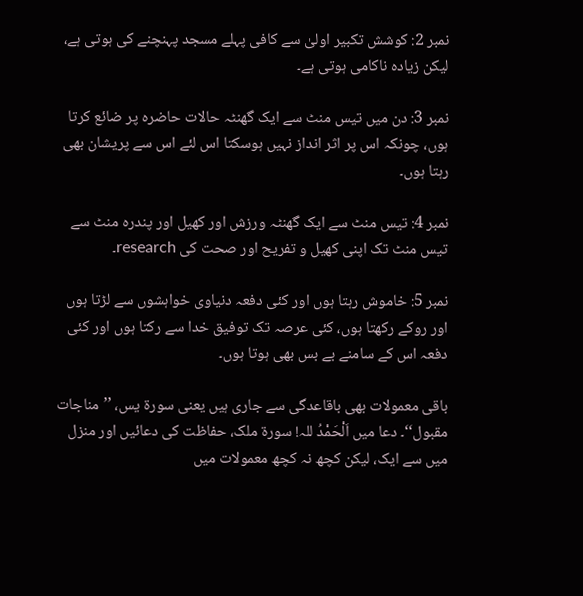نمبر 2: کوشش تکبیر اولیٰ سے کافی پہلے مسجد پہنچنے کی ہوتی ہے، لیکن زیادہ ناکامی ہوتی ہے۔

نمبر 3: دن میں تیس منٹ سے ایک گھنٹہ حالات حاضرہ پر ضائع کرتا ہوں، چونکہ اس پر اثر انداز نہیں ہوسکتا اس لئے اس سے پریشان بھی رہتا ہوں۔

نمبر 4: تیس منٹ سے ایک گھنٹہ ورزش اور کھیل اور پندرہ منٹ سے تیس منٹ تک اپنی کھیل و تفریح اور صحت کی research۔

نمبر 5: خاموش رہتا ہوں اور کئی دفعہ دنیاوی خواہشوں سے لڑتا ہوں اور روکے رکھتا ہوں، کئی عرصہ تک توفیق خدا سے رکتا ہوں اور کئی دفعہ اس کے سامنے بے بس بھی ہوتا ہوں۔

باقی معمولات بھی باقاعدگی سے جاری ہیں یعنی سورۃ یس، ’’مناجات مقبول‘‘۔ دعا میں اَلْحَمْدُ للہ! سورۃ ملک، حفاظت کی دعائیں اور منزل میں سے ایک، لیکن کچھ نہ کچھ معمولات میں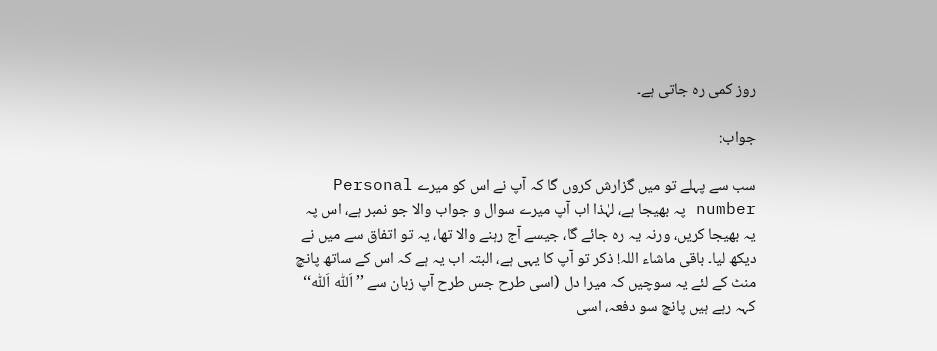روز کمی رہ جاتی ہے۔

جواب:

سب سے پہلے تو میں گزارش کروں گا کہ آپ نے اس کو میرے Personal number پہ بھیجا ہے، لہٰذا اب آپ میرے سوال و جواب والا جو نمبر ہے، اس پہ یہ بھیجا کریں، ورنہ یہ رہ جائے گا، جیسے آج رہنے والا تھا، یہ تو اتفاق سے میں نے دیکھ لیا۔ باقی ماشاء اللہ! ذکر تو آپ کا یہی ہے، البتہ اب یہ ہے کہ اس کے ساتھ پانچ منٹ کے لئے یہ سوچیں کہ میرا دل (اسی طرح جس طرح آپ زبان سے ’’اَللّٰہ اَللّٰہ‘‘ کہہ رہے ہیں پانچ سو دفعہ، اسی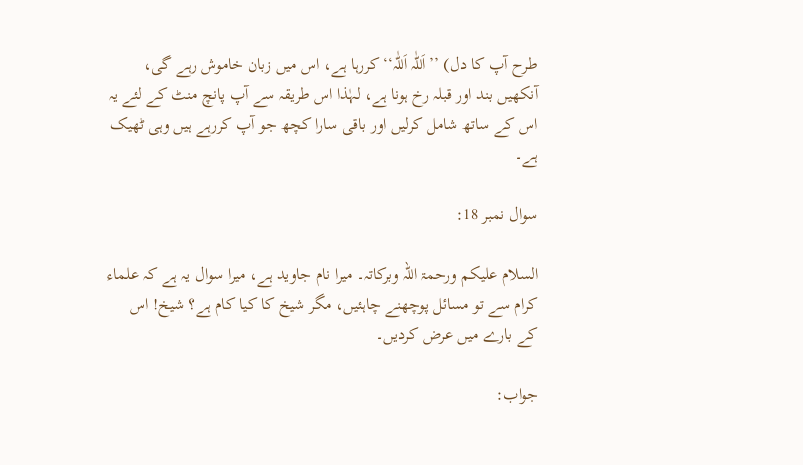طرح آپ کا دل) ’’اَللّٰہ اَللّٰہ‘‘ کررہا ہے، اس میں زبان خاموش رہے گی، آنکھیں بند اور قبلہ رخ ہونا ہے، لہٰذا اس طریقہ سے آپ پانچ منٹ کے لئے یہ اس کے ساتھ شامل کرلیں اور باقی سارا کچھ جو آپ کررہے ہیں وہی ٹھیک ہے۔

سوال نمبر 18:

السلام علیکم ورحمۃ اللہ وبرکاتہ۔ میرا نام جاوید ہے، میرا سوال یہ ہے کہ علماء کرام سے تو مسائل پوچھنے چاہئیں، مگر شیخ کا کیا کام ہے؟ شیخ! اس کے بارے میں عرض کردیں۔

جواب: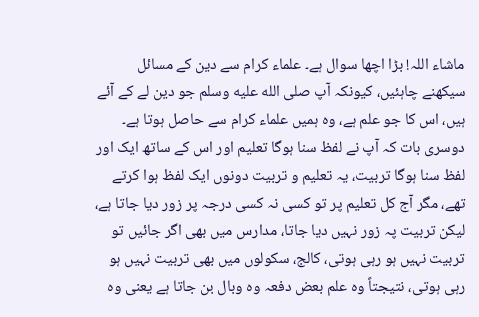ماشاء اللہ! بڑا اچھا سوال ہے۔ علماء کرام سے دین کے مسائل سیکھنے چاہئیں، کیونکہ آپ صلى الله عليه وسلم جو دین لے کے آئے ہیں، اس کا جو علم ہے، وہ ہمیں علماء کرام سے حاصل ہوتا ہے۔ دوسری بات کہ آپ نے لفظ سنا ہوگا تعلیم اور اس کے ساتھ ایک اور لفظ سنا ہوگا تربیت، یہ تعلیم و تربیت دونوں ایک لفظ ہوا کرتے تھے، مگر آج کل تعلیم پر تو کسی نہ کسی درجہ پر زور دیا جاتا ہے، لیکن تربیت پہ زور نہیں دیا جاتا، مدارس میں بھی اگر جائیں تو تربیت نہیں ہو رہی ہوتی، کالج، سکولوں میں بھی تربیت نہیں ہو رہی ہوتی، نتیجتاً وہ علم بعض دفعہ وہ وبال بن جاتا ہے یعنی وہ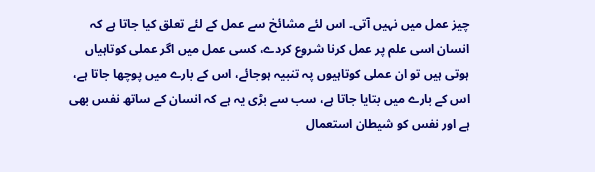چیز عمل میں نہیں آتی۔ اس لئے مشائخ سے عمل کے لئے تعلق کیا جاتا ہے کہ انسان اسی علم پر عمل کرنا شروع کردے، کسی عمل میں اگر عملی کوتاہیاں ہوتی ہیں تو ان عملی کوتاہیوں پہ تنبیہ ہوجائے، اس کے بارے میں پوچھا جاتا ہے، اس کے بارے میں بتایا جاتا ہے، سب سے بڑی یہ ہے کہ انسان کے ساتھ نفس بھی ہے اور نفس کو شیطان استعمال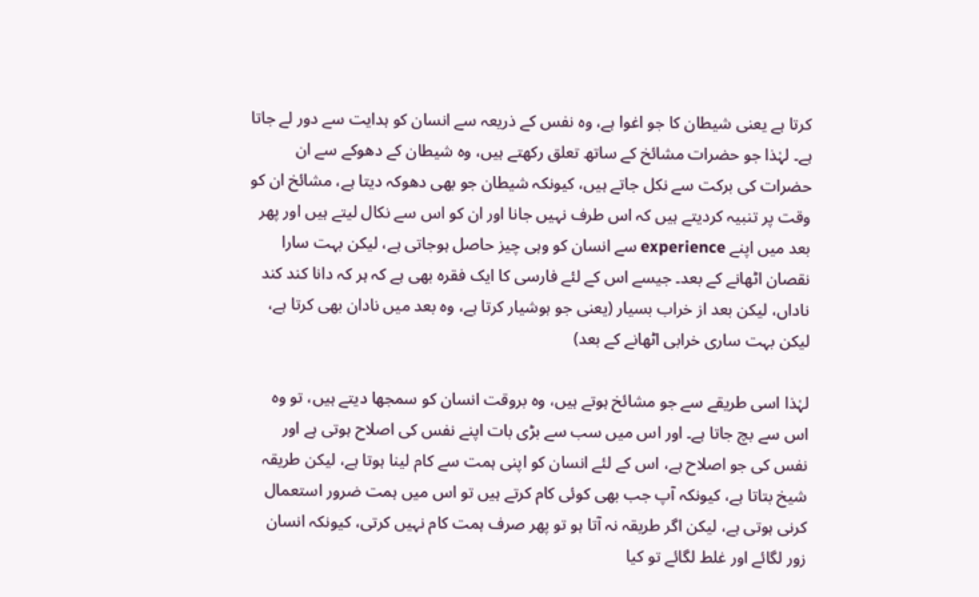کرتا ہے یعنی شیطان کا جو اغوا ہے، وہ نفس کے ذریعہ سے انسان کو ہدایت سے دور لے جاتا ہے۔ لہٰذا جو حضرات مشائخ کے ساتھ تعلق رکھتے ہیں، وہ شیطان کے دھوکے سے ان حضرات کی برکت سے نکل جاتے ہیں، کیونکہ شیطان جو بھی دھوکہ دیتا ہے، مشائخ ان کو وقت پر تنبیہ کردیتے ہیں کہ اس طرف نہیں جانا اور ان کو اس سے نکال لیتے ہیں اور پھر بعد میں اپنے experience سے انسان کو وہی چیز حاصل ہوجاتی ہے، لیکن بہت سارا نقصان اٹھانے کے بعد۔ جیسے اس کے لئے فارسی کا ایک فقرہ بھی ہے کہ ہر کہ دانا کند کند ناداں، لیکن بعد از خراب بسیار (یعنی جو ہوشیار کرتا ہے، وہ بعد میں نادان بھی کرتا ہے، لیکن بہت ساری خرابی اٹھانے کے بعد)

لہٰذا اسی طریقے سے جو مشائخ ہوتے ہیں، وہ بروقت انسان کو سمجھا دیتے ہیں، تو وہ اس سے بچ جاتا ہے۔ اور اس میں سب سے بڑی بات اپنے نفس کی اصلاح ہوتی ہے اور نفس کی جو اصلاح ہے، اس کے لئے انسان کو اپنی ہمت سے کام لینا ہوتا ہے، لیکن طریقہ شیخ بتاتا ہے، کیونکہ آپ جب بھی کوئی کام کرتے ہیں تو اس میں ہمت ضرور استعمال کرنی ہوتی ہے، لیکن اگر طریقہ نہ آتا ہو تو پھر صرف ہمت کام نہیں کرتی، کیونکہ انسان زور لگائے اور غلط لگائے تو کیا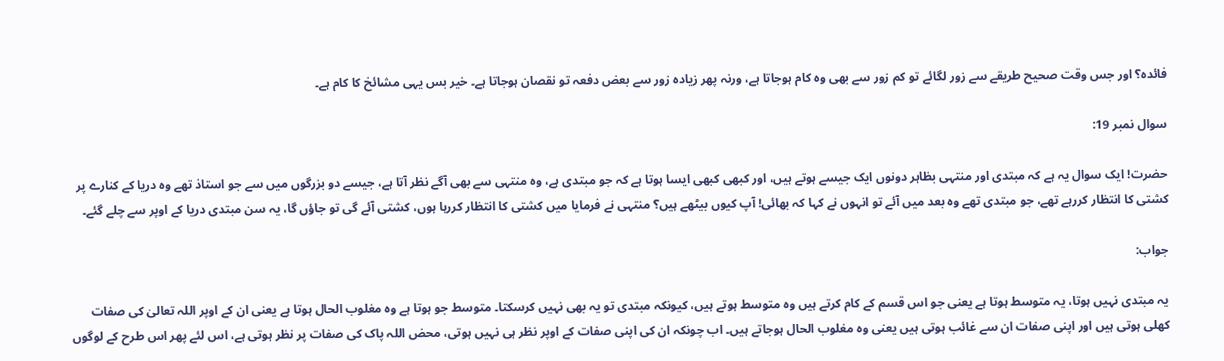فائدہ؟ اور جس وقت صحیح طریقے سے زور لگائے تو کم زور سے بھی وہ کام ہوجاتا ہے، ورنہ پھر زیادہ زور سے بعض دفعہ تو نقصان ہوجاتا ہے۔ خیر بس یہی مشائخ کا کام ہے۔

سوال نمبر 19:

حضرت! ایک سوال یہ ہے کہ مبتدی اور منتہی بظاہر دونوں ایک جیسے ہوتے ہیں، اور کبھی کبھی ایسا ہوتا ہے کہ جو مبتدی ہے، وہ منتہی سے بھی آگے نظر آتا ہے، جیسے دو بزرگوں میں سے جو استاذ تھے وہ دریا کے کنارے پر کشتی کا انتظار کررہے تھے، جو مبتدی تھے وہ بعد میں آئے تو انہوں نے کہا کہ بھائی! آپ کیوں بیٹھے ہیں؟ منتہی نے فرمایا میں کشتی کا انتظار کررہا ہوں، کشتی آئے گی تو جاؤں گا، یہ سن مبتدی دریا کے اوپر سے چلے گئے۔

جواب:

یہ مبتدی نہیں ہوتا، یہ متوسط ہوتا ہے یعنی جو اس قسم کے کام کرتے ہیں وہ متوسط ہوتے ہیں، کیونکہ مبتدی تو یہ بھی نہیں کرسکتا۔ متوسط جو ہوتا ہے وہ مغلوب الحال ہوتا ہے یعنی ان کے اوپر اللہ تعالیٰ کی صفات کھلی ہوتی ہیں اور اپنی صفات ان سے غائب ہوتی ہیں یعنی وہ مغلوب الحال ہوجاتے ہیں۔ اب چونکہ ان کی اپنی صفات کے اوپر نظر ہی نہیں ہوتی، محض اللہ پاک کی صفات پر نظر ہوتی ہے، اس لئے پھر اس طرح کے لوگوں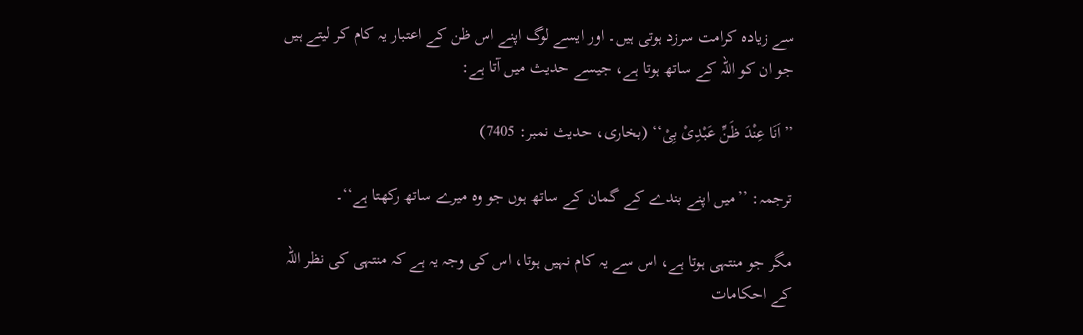سے زیادہ کرامت سرزد ہوتی ہیں۔ اور ایسے لوگ اپنے اس ظن کے اعتبار یہ کام کر لیتے ہیں جو ان کو اللہ کے ساتھ ہوتا ہے، جیسے حدیث میں آتا ہے:

’’اَنَا عِنْدَ ظَنِّ عَبْدِیْ بِیْ‘‘ (بخاری، حدیث نمبر: 7405)

ترجمہ: ’’میں اپنے بندے کے گمان کے ساتھ ہوں جو وہ میرے ساتھ رکھتا ہے‘‘۔

مگر جو منتہی ہوتا ہے، اس سے یہ کام نہیں ہوتا، اس کی وجہ یہ ہے کہ منتہی کی نظر اللہ کے احکامات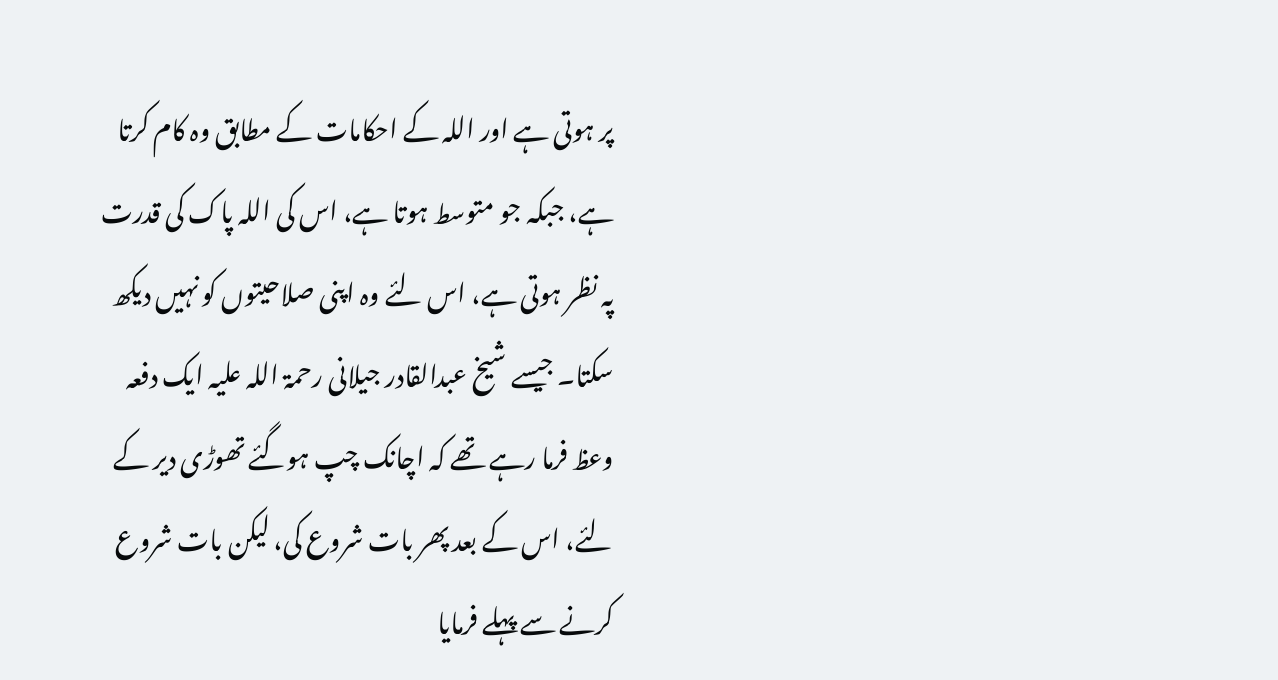پر ہوتی ہے اور اللہ کے احکامات کے مطابق وہ کام کرتا ہے، جبکہ جو متوسط ہوتا ہے، اس کی اللہ پاک کی قدرت پہ نظر ہوتی ہے، اس لئے وہ اپنی صلاحیتوں کو نہیں دیکھ سکتا۔ جیسے شیخ عبدالقادر جیلانی رحمۃ اللہ علیہ ایک دفعہ وعظ فرما رہے تھے کہ اچانک چپ ہوگئے تھوڑی دیر کے لئے، اس کے بعد پھر بات شروع کی، لیکن بات شروع کرنے سے پہلے فرمایا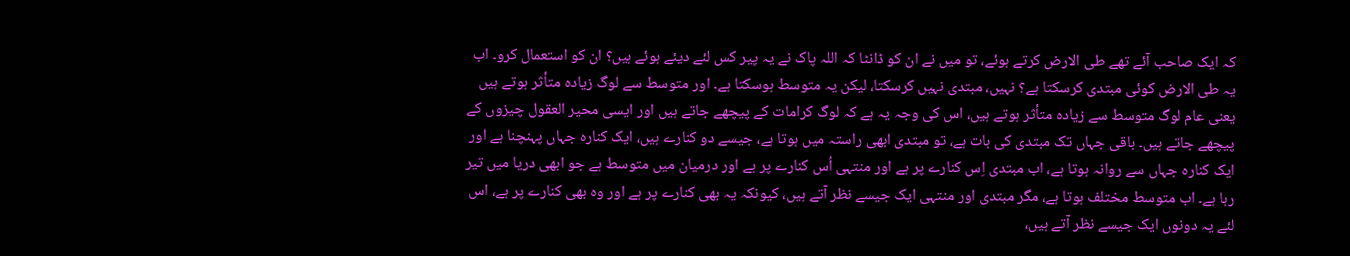کہ ایک صاحب آئے تھے طی الارض کرتے ہوئے، تو میں نے ان کو ڈانٹا کہ اللہ پاک نے یہ پیر کس لئے دیئے ہوئے ہیں؟ ان کو استعمال کرو۔ اب یہ طی الارض کوئی مبتدی کرسکتا ہے؟ نہیں، مبتدی نہیں کرسکتا، لیکن یہ متوسط ہوسکتا ہے۔ اور متوسط سے لوگ زیادہ متأثر ہوتے ہیں یعنی عام لوگ متوسط سے زیادہ متأثر ہوتے ہیں، اس کی وجہ یہ ہے کہ لوگ کرامات کے پیچھے جاتے ہیں اور ایسی محیر العقول چیزوں کے پیچھے جاتے ہیں۔ باقی جہاں تک مبتدی کی بات ہے، تو مبتدی ابھی راستہ میں ہوتا ہے، جیسے دو کنارے ہیں، ایک کنارہ جہاں پہنچنا ہے اور ایک کنارہ جہاں سے روانہ ہوتا ہے، اب مبتدی اِس کنارے پر ہے اور منتہی اُس کنارے پر ہے اور درمیان میں متوسط ہے جو ابھی دریا میں تیر رہا ہے۔ اب متوسط مختلف ہوتا ہے، مگر مبتدی اور منتہی ایک جیسے نظر آتے ہیں، کیونکہ یہ بھی کنارے پر ہے اور وہ بھی کنارے پر ہے، اس لئے یہ دونوں ایک جیسے نظر آتے ہیں،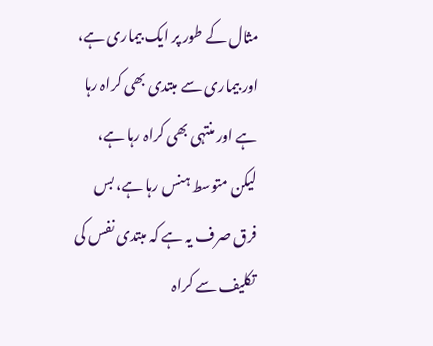مثال کے طور پر ایک بیماری ہے، اور بیماری سے مبتدی بھی کراہ رہا ہے اور منتہی بھی کراہ رہا ہے، لیکن متوسط ہنس رہا ہے، بس فرق صرف یہ ہے کہ مبتدی نفس کی تکلیف سے کراہ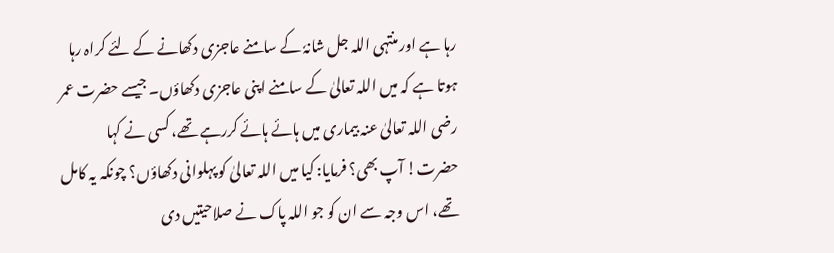رہا ہے اور منتہی اللہ جل شانہٗ کے سامنے عاجزی دکھانے کے لئے کراہ رہا ہوتا ہے کہ میں اللہ تعالیٰ کے سامنے اپنی عاجزی دکھاؤں۔ جیسے حضرت عمر رضی اللہ تعالیٰ عنہ بیماری میں ہائے ہائے کررہے تھے، کسی نے کہا حضرت! آپ بھی؟ فرمایا: کیا میں اللہ تعالیٰ کو پہلوانی دکھاؤں؟ چونکہ یہ کامل تھے، اس وجہ سے ان کو جو اللہ پاک نے صلاحیتیں دی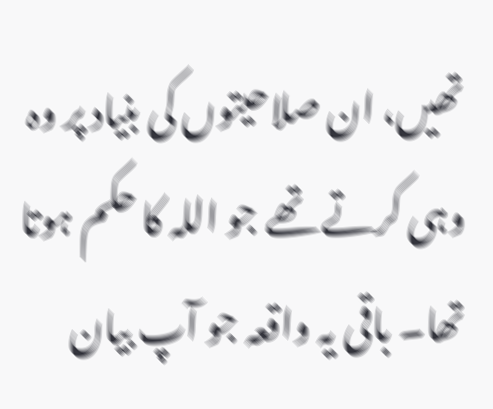تھیں، ان صلاحیتوں کی بنیاد پر وہ وہی کرتے تھے جو اللہ کا حکم ہوتا تھا۔ باقی یہ واقعہ جو آپ بیان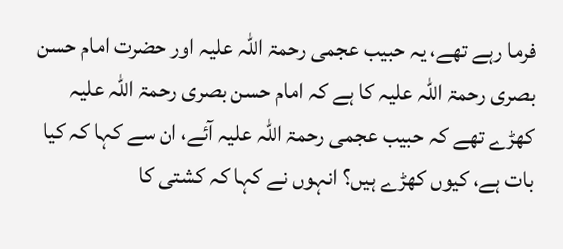فرما رہے تھے، یہ حبیب عجمی رحمۃ اللہ علیہ اور حضرت امام حسن بصری رحمۃ اللہ علیہ کا ہے کہ امام حسن بصری رحمۃ اللہ علیہ کھڑے تھے کہ حبیب عجمی رحمۃ اللہ علیہ آئے، ان سے کہا کہ کیا بات ہے، کیوں کھڑے ہیں؟ انہوں نے کہا کہ کشتی کا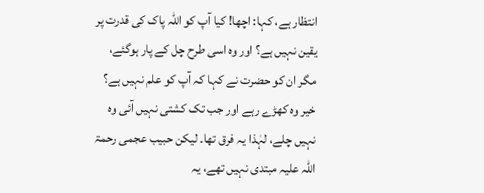انتظار ہے، کہا: اچھا! کیا آپ کو اللہ پاک کی قدرت پر یقین نہیں ہے؟ اور وہ اسی طرح چل کے پار ہوگئے، مگر ان کو حضرت نے کہا کہ آپ کو علم نہیں ہے؟ خیر وہ کھڑے رہے اور جب تک کشتی نہیں آئی وہ نہیں چلے، لہٰذا یہ فرق تھا۔ لیکن حبیب عجمی رحمۃ اللہ علیہ مبتدی نہیں تھے، یہ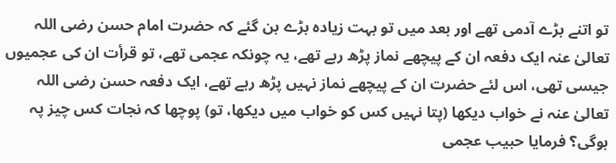تو اتنے بڑے آدمی تھے اور بعد میں تو بہت زیادہ بڑے بن گئے کہ حضرت امام حسن رضی اللہ تعالیٰ عنہ ایک دفعہ ان کے پیچھے نماز پڑھ رہے تھے، یہ چونکہ عجمی تھے، تو قرأت ان کی عجمیوں جیسی تھی، اس لئے حضرت ان کے پیچھے نماز نہیں پڑھ رہے تھے، ایک دفعہ حسن رضی اللہ تعالیٰ عنہ نے خواب دیکھا (پتا نہیں کس کو خواب میں دیکھا، تو) پوچھا کہ نجات کس چیز پہ ہوگی؟ فرمایا حبیب عجمی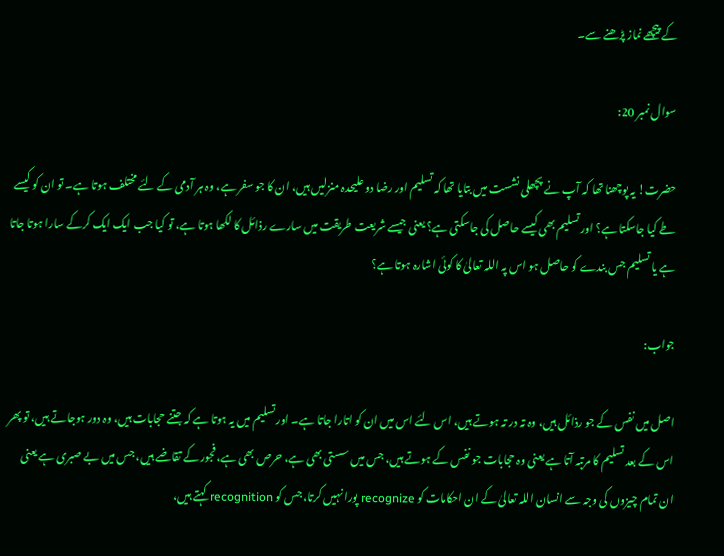کے پیچھے نماز پڑھنے سے۔

سوال نمبر 20:

حضرت! یہ پوچھنا تھا کہ آپ نے پچھلی نشست میں بتایا تھا کہ تسلیم اور رضا دو علیحدہ منزلیں ہیں، ان کا جو سفر ہے، وہ ہر آدمی کے لئے مختلف ہوتا ہے۔ تو ان کو کیسے طے کیا جاسکتا ہے؟ اور تسلیم بھی کیسے حاصل کی جاسکتی ہے؟ یعنی جیسے شریعت طریقت میں سارے رذائل کا لکھا ہوتا ہے، تو کیا جب ایک ایک کرکے سارا ہوتا جاتا ہے یا تسلیم جس بندے کو حاصل ہو اس پہ اللہ تعالیٰ کا کوئی اشارہ ہوتا ہے؟

جواب:

اصل میں نفس کے جو رذائل ہیں، وہ تہ در تہ ہوتے ہیں، اس لئے اس میں ان کو اتارا جاتا ہے۔ اور تسلیم میں یہ ہوتا ہے کہ جتنے حجابات ہیں، وہ دور ہوجاتے ہیں، تو پھر اس کے بعد تسلیم کا مرتبہ آتا ہے یعنی وہ حجابات جو نفس کے ہوتے ہیں، جس میں سستی بھی ہے، حرص بھی ہے، فجور کے تقاضے ہیں، جس میں بے صبری ہے یعنی ان تمام چیزوں کی وجہ سے انسان اللہ تعالیٰ کے ان احکامات کو recognize پورا نہیں کرتا، جس کو recognition کہتے ہیں،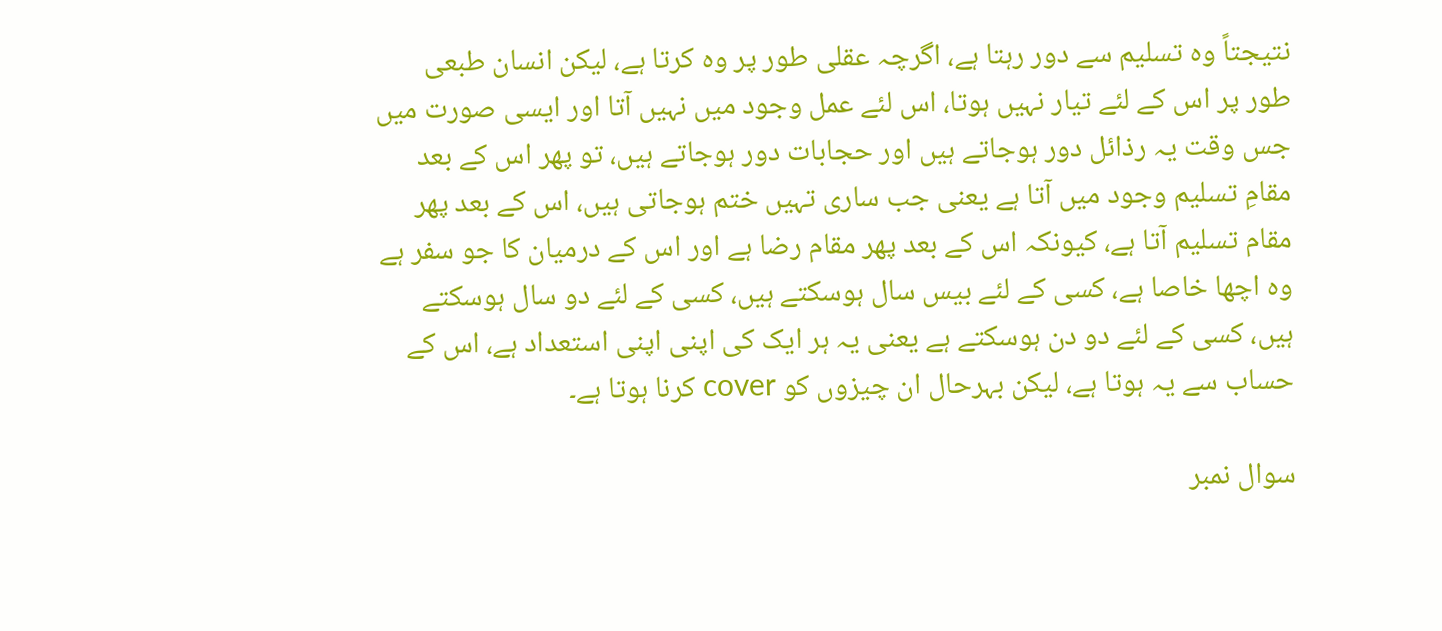نتیجتاً وہ تسلیم سے دور رہتا ہے، اگرچہ عقلی طور پر وہ کرتا ہے، لیکن انسان طبعی طور پر اس کے لئے تیار نہیں ہوتا، اس لئے عمل وجود میں نہیں آتا اور ایسی صورت میں جس وقت یہ رذائل دور ہوجاتے ہیں اور حجابات دور ہوجاتے ہیں، تو پھر اس کے بعد مقامِ تسلیم وجود میں آتا ہے یعنی جب ساری تہیں ختم ہوجاتی ہیں، اس کے بعد پھر مقام تسلیم آتا ہے، کیونکہ اس کے بعد پھر مقام رضا ہے اور اس کے درمیان کا جو سفر ہے وہ اچھا خاصا ہے، کسی کے لئے بیس سال ہوسکتے ہیں، کسی کے لئے دو سال ہوسکتے ہیں، کسی کے لئے دو دن ہوسکتے ہے یعنی یہ ہر ایک کی اپنی اپنی استعداد ہے، اس کے حساب سے یہ ہوتا ہے، لیکن بہرحال ان چیزوں کو cover کرنا ہوتا ہے۔

سوال نمبر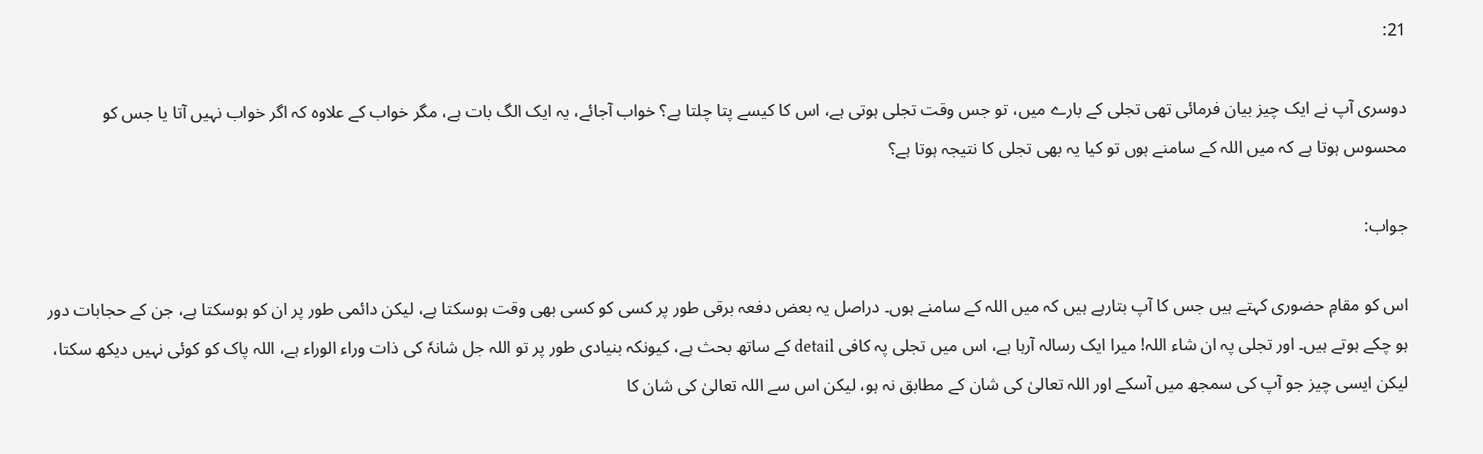21:

دوسری آپ نے ایک چیز بیان فرمائی تھی تجلی کے بارے میں، تو جس وقت تجلی ہوتی ہے، اس کا کیسے پتا چلتا ہے؟ خواب آجائے، یہ ایک الگ بات ہے، مگر خواب کے علاوہ کہ اگر خواب نہیں آتا یا جس کو محسوس ہوتا ہے کہ میں اللہ کے سامنے ہوں تو کیا یہ بھی تجلی کا نتیجہ ہوتا ہے؟

جواب:

اس کو مقامِ حضوری کہتے ہیں جس کا آپ بتارہے ہیں کہ میں اللہ کے سامنے ہوں۔ دراصل یہ بعض دفعہ برقی طور پر کسی کو کسی بھی وقت ہوسکتا ہے، لیکن دائمی طور پر ان کو ہوسکتا ہے، جن کے حجابات دور ہو چکے ہوتے ہیں۔ اور تجلی پہ ان شاء اللہ! میرا ایک رسالہ آرہا ہے، اس میں تجلی پہ کافی detail کے ساتھ بحث ہے، کیونکہ بنیادی طور پر تو اللہ جل شانہٗ کی ذات وراء الوراء ہے، اللہ پاک کو کوئی نہیں دیکھ سکتا، لیکن ایسی چیز جو آپ کی سمجھ میں آسکے اور اللہ تعالیٰ کی شان کے مطابق نہ ہو، لیکن اس سے اللہ تعالیٰ کی شان کا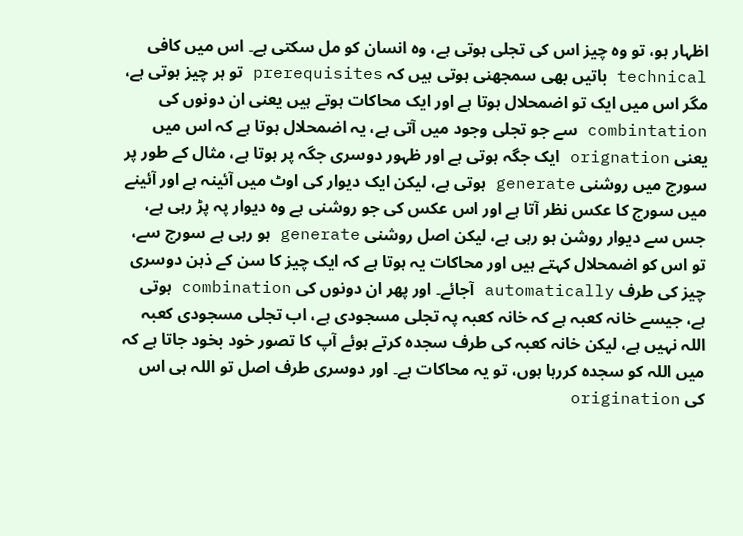اظہار ہو، تو وہ چیز اس کی تجلی ہوتی ہے، وہ انسان کو مل سکتی ہے۔ اس میں کافی technical باتیں بھی سمجھنی ہوتی ہیں کہ prerequisites تو ہر چیز ہوتی ہے، مگر اس میں ایک تو اضمحلال ہوتا ہے اور ایک محاکات ہوتے ہیں یعنی ان دونوں کی combintation سے جو تجلی وجود میں آتی ہے، یہ اضمحلال ہوتا ہے کہ اس میں یعنی orignation ایک جگہ ہوتی ہے اور ظہور دوسری جگہ پر ہوتا ہے، مثال کے طور پر سورج میں روشنی generate ہوتی ہے، لیکن ایک دیوار کی اوٹ میں آئینہ ہے اور آئینے میں سورج کا عکس نظر آتا ہے اور اس عکس کی جو روشنی ہے وہ دیوار پہ پڑ رہی ہے، جس سے دیوار روشن ہو رہی ہے، لیکن اصل روشنی generate ہو رہی ہے سورج سے، تو اس کو اضمحلال کہتے ہیں اور محاکات یہ ہوتا ہے کہ ایک چیز کا سن کے ذہن دوسری چیز کی طرف automatically آجائے۔ اور پھر ان دونوں کی combination ہوتی ہے، جیسے خانہ کعبہ ہے کہ خانہ کعبہ پہ تجلی مسجودی ہے، اب تجلی مسجودی کعبہ اللہ نہیں ہے، لیکن خانہ کعبہ کی طرف سجدہ کرتے ہوئے آپ کا تصور خود بخود جاتا ہے کہ میں اللہ کو سجدہ کررہا ہوں، تو یہ محاکات ہے۔ اور دوسری طرف اصل تو اللہ ہی اس کی origination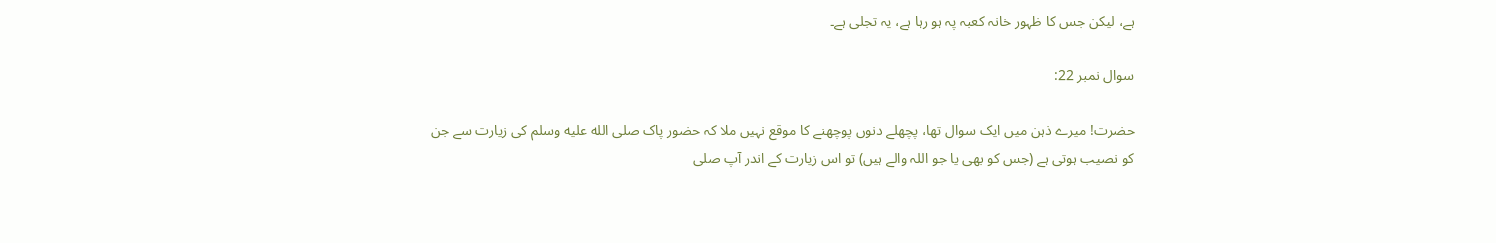ہے، لیکن جس کا ظہور خانہ کعبہ پہ ہو رہا ہے، یہ تجلی ہے۔

سوال نمبر 22:

حضرت! میرے ذہن میں ایک سوال تھا، پچھلے دنوں پوچھنے کا موقع نہیں ملا کہ حضور پاک صلى الله عليه وسلم کی زیارت سے جن کو نصیب ہوتی ہے (جس کو بھی یا جو اللہ والے ہیں) تو اس زیارت کے اندر آپ صلى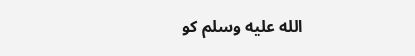الله عليه وسلم کو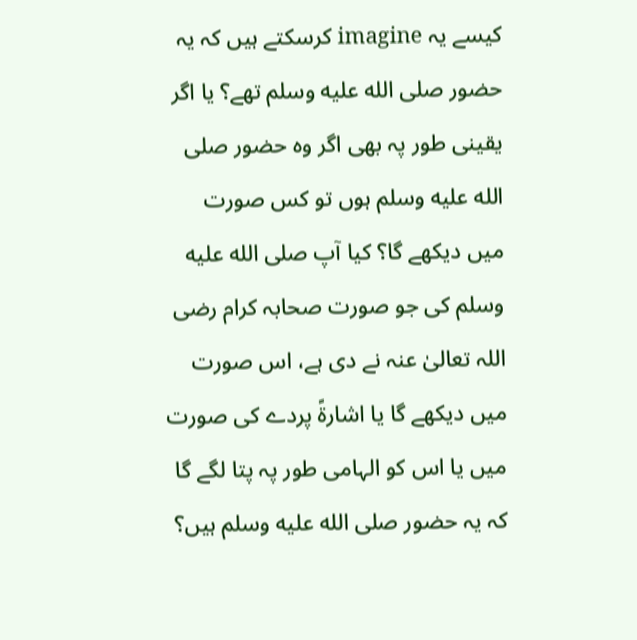کیسے یہ imagine کرسکتے ہیں کہ یہ حضور صلى الله عليه وسلم تھے؟ یا اگر یقینی طور پہ بھی اگر وہ حضور صلى الله عليه وسلم ہوں تو کس صورت میں دیکھے گا؟ کیا آپ صلى الله عليه وسلم کی جو صورت صحابہ کرام رضی اللہ تعالیٰ عنہ نے دی ہے، اس صورت میں دیکھے گا یا اشارۃً پردے کی صورت میں یا اس کو الہامی طور پہ پتا لگے گا کہ یہ حضور صلى الله عليه وسلم ہیں؟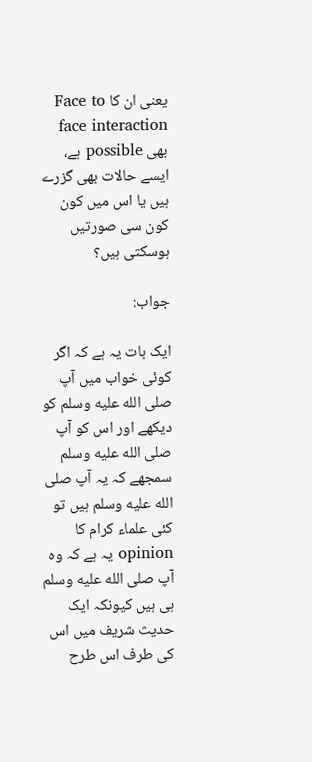یعنی ان کا Face to face interaction بھی possible ہے، ایسے حالات بھی گزرے ہیں یا اس میں کون کون سی صورتیں ہوسکتی ہیں؟

جواب:

ایک بات یہ ہے کہ اگر کوئی خواب میں آپ صلى الله عليه وسلم کو دیکھے اور اس کو آپ صلى الله عليه وسلم سمجھے کہ یہ آپ صلى الله عليه وسلم ہیں تو کئی علماء کرام کا opinion یہ ہے کہ وہ آپ صلى الله عليه وسلم ہی ہیں کیونکہ ایک حدیث شریف میں اس کی طرف اس طرح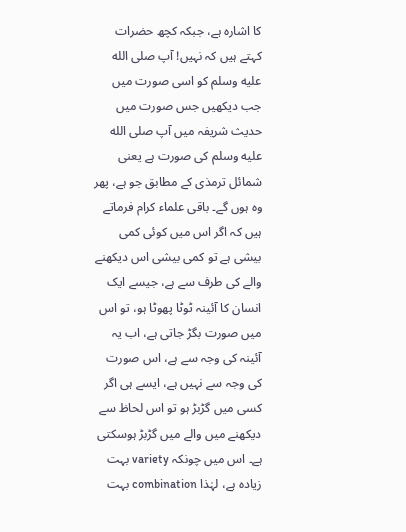کا اشارہ ہے، جبکہ کچھ حضرات کہتے ہیں کہ نہیں! آپ صلى الله عليه وسلم کو اسی صورت میں جب دیکھیں جس صورت میں حدیث شریفہ میں آپ صلى الله عليه وسلم کی صورت ہے یعنی شمائل ترمذی کے مطابق جو ہے، پھر وہ ہوں گے۔ باقی علماء کرام فرماتے ہیں کہ اگر اس میں کوئی کمی بیشی ہے تو کمی بیشی اس دیکھنے والے کی طرف سے ہے، جیسے ایک انسان کا آئینہ ٹوٹا پھوٹا ہو، تو اس میں صورت بگڑ جاتی ہے، اب یہ آئینہ کی وجہ سے ہے، اس صورت کی وجہ سے نہیں ہے، ایسے ہی اگر کسی میں گڑبڑ ہو تو اس لحاظ سے دیکھنے میں والے میں گڑبڑ ہوسکتی ہے۔ اس میں چونکہ variety بہت زیادہ ہے، لہٰذا combination بہت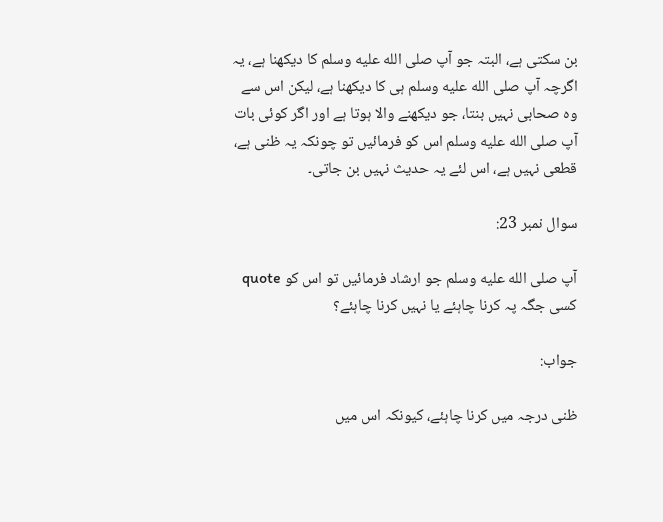بن سکتی ہے، البتہ جو آپ صلى الله عليه وسلم کا دیکھنا ہے، یہ اگرچہ آپ صلى الله عليه وسلم ہی کا دیکھنا ہے، لیکن اس سے وہ صحابی نہیں بنتا، جو دیکھنے والا ہوتا ہے اور اگر کوئی بات آپ صلى الله عليه وسلم اس کو فرمائیں تو چونکہ یہ ظنی ہے، قطعی نہیں ہے، اس لئے یہ حدیث نہیں بن جاتی۔

سوال نمبر 23:

آپ صلى الله عليه وسلم جو ارشاد فرمائیں تو اس کو quote کسی جگہ پہ کرنا چاہئے یا نہیں کرنا چاہئے؟

جواب:

ظنی درجہ میں کرنا چاہئے، کیونکہ اس میں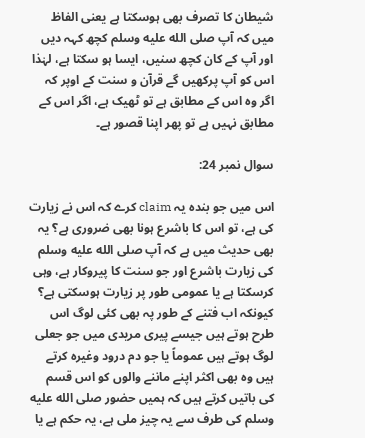شیطان کا تصرف بھی ہوسکتا ہے یعنی الفاظ میں کہ آپ صلى الله عليه وسلم کچھ کہہ دیں اور آپ کے کان کچھ سنیں، ایسا ہو سکتا ہے، لہٰذا اس کو آپ پرکھیں گے قرآن و سنت کے اوپر کہ اگر وہ اس کے مطابق ہے تو ٹھیک ہے، اگر اس کے مطابق نہیں ہے تو پھر اپنا قصور ہے۔

سوال نمبر 24:

اس میں جو بندہ یہ claim کرے کہ اس نے زیارت کی ہے، تو اس کا باشرع ہونا بھی ضروری ہے؟ یہ بھی حدیث میں ہے کہ آپ صلى الله عليه وسلم کی زیارت باشرع اور جو سنت کا پیروکار ہے، وہی کرسکتا ہے یا عمومی طور پر زیارت ہوسکتی ہے؟ کیونکہ اب فتنے کے طور پہ بھی کئی لوگ اس طرح ہوتے ہیں جیسے پیری مریدی میں جو جعلی لوگ ہوتے ہیں عموماً یا جو دم درود وغیرہ کرتے ہیں وہ بھی اکثر اپنے ماننے والوں کو اس قسم کی باتیں کرتے ہیں کہ ہمیں حضور صلى الله عليه وسلم کی طرف سے یہ چیز ملی ہے، یہ حکم ہے یا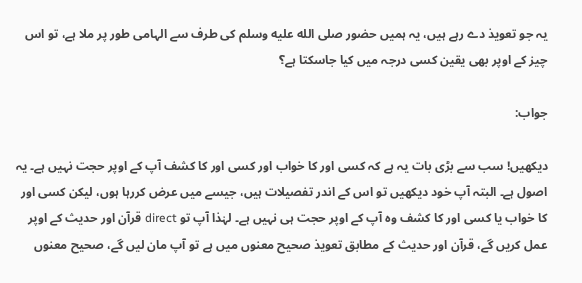یہ جو تعویذ دے رہے ہیں، یہ ہمیں حضور صلى الله عليه وسلم کی طرف سے الہامی طور پر ملا ہے، تو اس چیز کے اوپر بھی یقین کسی درجہ میں کیا جاسکتا ہے؟

جواب:

دیکھیں! سب سے بڑی بات یہ ہے کہ کسی اور کا خواب اور کسی اور کا کشف آپ کے اوپر حجت نہیں ہے۔ یہ اصول ہے۔ البتہ آپ خود دیکھیں تو اس کے اندر تفصیلات ہیں، جیسے میں عرض کررہا ہوں، لیکن کسی اور کا خواب یا کسی اور کا کشف وہ آپ کے اوپر حجت ہی نہیں ہے۔ لہٰذا آپ تو direct قرآن اور حدیث کے اوپر عمل کریں گے، قرآن اور حدیث کے مطابق تعویذ صحیح معنوں میں ہے تو آپ مان لیں گے، صحیح معنوں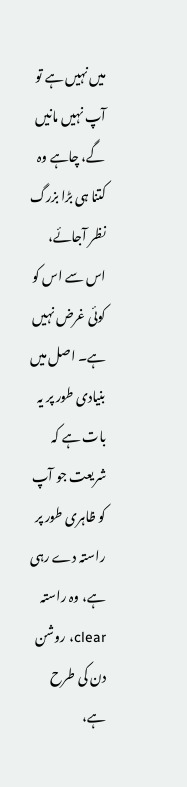میں نہیں ہے تو آپ نہیں مانیں گے، چاہے وہ کتنا ہی بڑا بزرگ نظر آجائے، اس سے اس کو کوئی غرض نہیں ہے۔ اصل میں بنیادی طور پر یہ بات ہے کہ شریعت جو آپ کو ظاہری طور پر راستہ دے رہی ہے، وہ راستہ clear، روشن دن کی طرح ہے،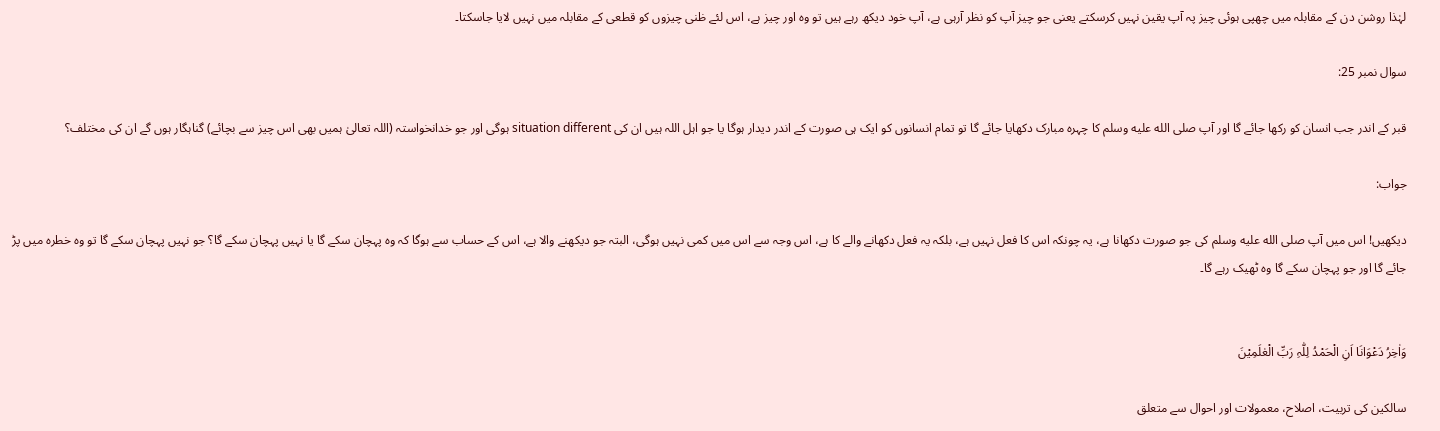لہٰذا روشن دن کے مقابلہ میں چھپی ہوئی چیز پہ آپ یقین نہیں کرسکتے یعنی جو چیز آپ کو نظر آرہی ہے، آپ خود دیکھ رہے ہیں تو وہ اور چیز ہے، اس لئے ظنی چیزوں کو قطعی کے مقابلہ میں نہیں لایا جاسکتا۔

سوال نمبر 25:

قبر کے اندر جب انسان کو رکھا جائے گا اور آپ صلى الله عليه وسلم کا چہرہ مبارک دکھایا جائے گا تو تمام انسانوں کو ایک ہی صورت کے اندر دیدار ہوگا یا جو اہل اللہ ہیں ان کی situation different ہوگی اور جو خدانخواستہ (اللہ تعالیٰ ہمیں بھی اس چیز سے بچائے) گناہگار ہوں گے ان کی مختلف؟

جواب:

دیکھیں! اس میں آپ صلى الله عليه وسلم کی جو صورت دکھانا ہے، یہ چونکہ اس کا فعل نہیں ہے، بلکہ یہ فعل دکھانے والے کا ہے، اس وجہ سے اس میں کمی نہیں ہوگی، البتہ جو دیکھنے والا ہے، اس کے حساب سے ہوگا کہ وہ پہچان سکے گا یا نہیں پہچان سکے گا؟ جو نہیں پہچان سکے گا تو وہ خطرہ میں پڑ جائے گا اور جو پہچان سکے گا وہ ٹھیک رہے گا۔


وَاٰخِرُ دَعْوَانَا اَنِ الْحَمْدُ لِلّٰہِ رَبِّ الْعٰلَمِیْنَ

سالکین کی تربیت، اصلاح، معمولات اور احوال سے متعلق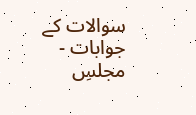سوالات کے جوابات - مجلسِ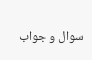سوال و جواب